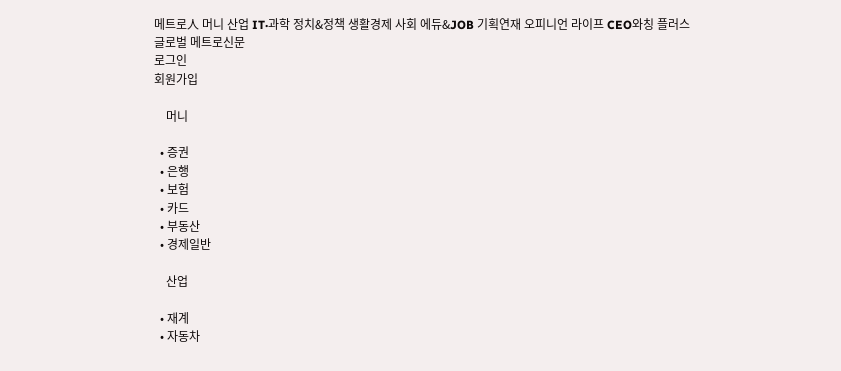메트로人 머니 산업 IT·과학 정치&정책 생활경제 사회 에듀&JOB 기획연재 오피니언 라이프 CEO와칭 플러스
글로벌 메트로신문
로그인
회원가입

    머니

  • 증권
  • 은행
  • 보험
  • 카드
  • 부동산
  • 경제일반

    산업

  • 재계
  • 자동차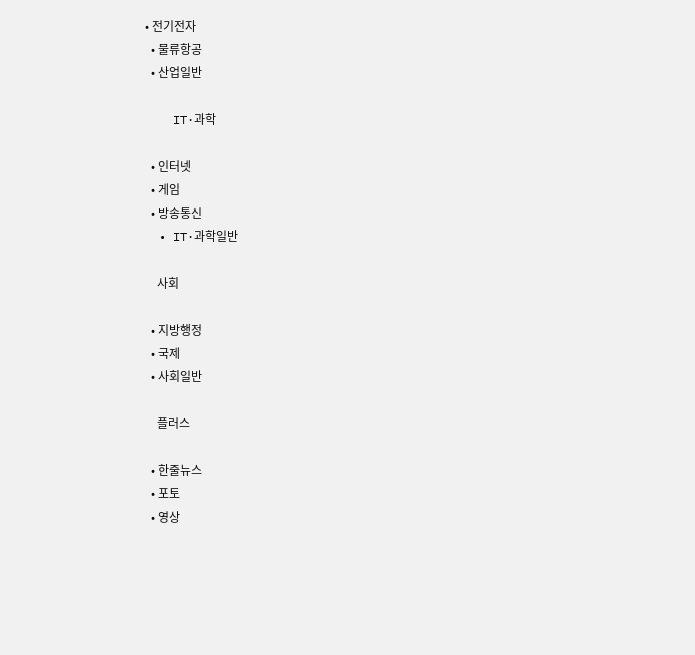• 전기전자
  • 물류항공
  • 산업일반

    IT·과학

  • 인터넷
  • 게임
  • 방송통신
  • IT·과학일반

    사회

  • 지방행정
  • 국제
  • 사회일반

    플러스

  • 한줄뉴스
  • 포토
  • 영상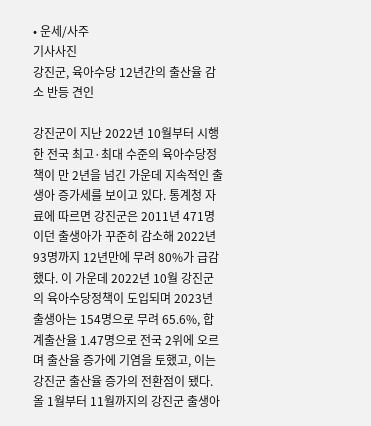• 운세/사주
기사사진
강진군, 육아수당 12년간의 출산율 감소 반등 견인

강진군이 지난 2022년 10월부터 시행한 전국 최고·최대 수준의 육아수당정책이 만 2년을 넘긴 가운데 지속적인 출생아 증가세를 보이고 있다. 통계청 자료에 따르면 강진군은 2011년 471명이던 출생아가 꾸준히 감소해 2022년 93명까지 12년만에 무려 80%가 급감했다. 이 가운데 2022년 10월 강진군의 육아수당정책이 도입되며 2023년 출생아는 154명으로 무려 65.6%, 합계출산율 1.47명으로 전국 2위에 오르며 출산율 증가에 기염을 토했고, 이는 강진군 출산율 증가의 전환점이 됐다. 올 1월부터 11월까지의 강진군 출생아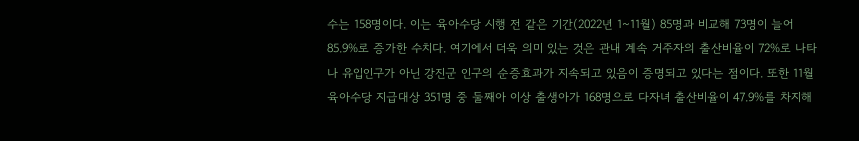수는 158명이다. 이는 육아수당 시행 전 같은 기간(2022년 1~11월) 85명과 비교해 73명이 늘어 85.9%로 증가한 수치다. 여기에서 더욱 의미 있는 것은 관내 계속 거주자의 출산비율이 72%로 나타나 유입인구가 아닌 강진군 인구의 순증효과가 지속되고 있음이 증명되고 있다는 점이다. 또한 11월 육아수당 지급대상 351명 중 둘째아 이상 출생아가 168명으로 다자녀 출산비율이 47.9%를 차지해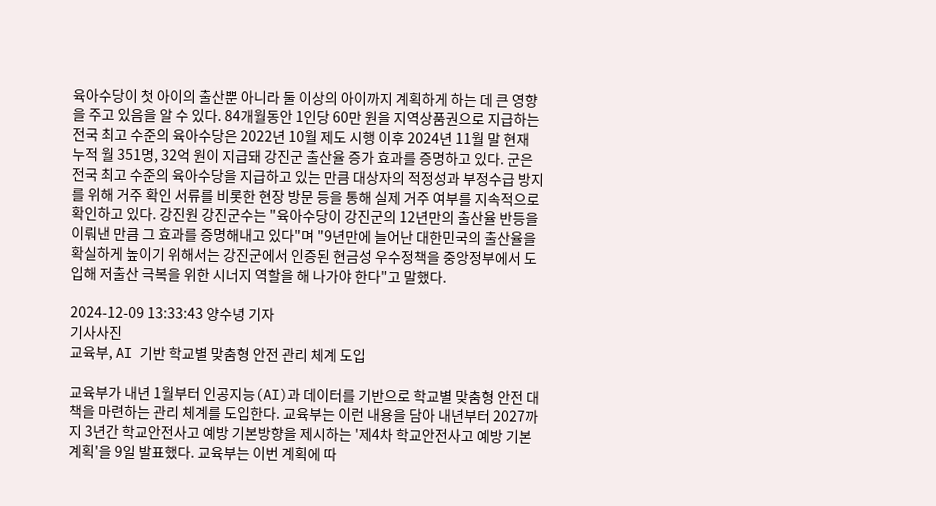육아수당이 첫 아이의 출산뿐 아니라 둘 이상의 아이까지 계획하게 하는 데 큰 영향을 주고 있음을 알 수 있다. 84개월동안 1인당 60만 원을 지역상품권으로 지급하는 전국 최고 수준의 육아수당은 2022년 10월 제도 시행 이후 2024년 11월 말 현재 누적 월 351명, 32억 원이 지급돼 강진군 출산율 증가 효과를 증명하고 있다. 군은 전국 최고 수준의 육아수당을 지급하고 있는 만큼 대상자의 적정성과 부정수급 방지를 위해 거주 확인 서류를 비롯한 현장 방문 등을 통해 실제 거주 여부를 지속적으로 확인하고 있다. 강진원 강진군수는 "육아수당이 강진군의 12년만의 출산율 반등을 이뤄낸 만큼 그 효과를 증명해내고 있다"며 "9년만에 늘어난 대한민국의 출산율을 확실하게 높이기 위해서는 강진군에서 인증된 현금성 우수정책을 중앙정부에서 도입해 저출산 극복을 위한 시너지 역할을 해 나가야 한다"고 말했다.

2024-12-09 13:33:43 양수녕 기자
기사사진
교육부, AI 기반 학교별 맞춤형 안전 관리 체계 도입

교육부가 내년 1월부터 인공지능(AI)과 데이터를 기반으로 학교별 맞춤형 안전 대책을 마련하는 관리 체계를 도입한다. 교육부는 이런 내용을 담아 내년부터 2027까지 3년간 학교안전사고 예방 기본방향을 제시하는 '제4차 학교안전사고 예방 기본계획'을 9일 발표했다. 교육부는 이번 계획에 따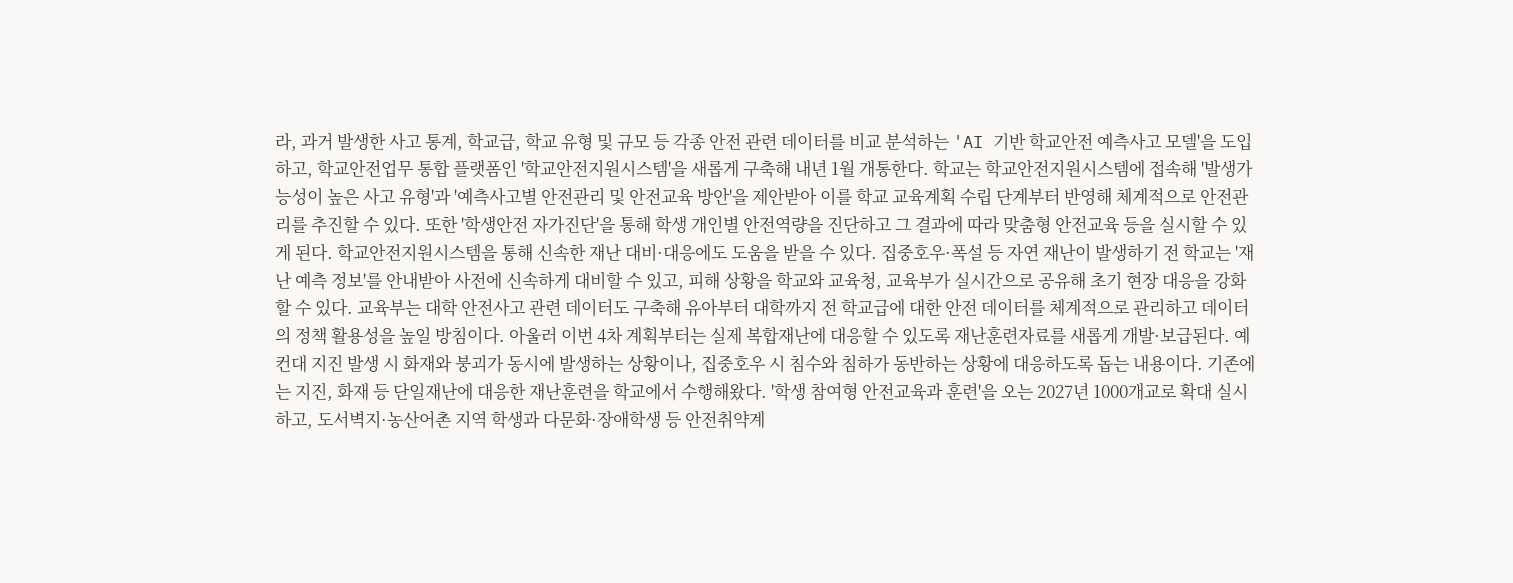라, 과거 발생한 사고 통계, 학교급, 학교 유형 및 규모 등 각종 안전 관련 데이터를 비교 분석하는 'AI 기반 학교안전 예측사고 모델'을 도입하고, 학교안전업무 통합 플랫폼인 '학교안전지원시스템'을 새롭게 구축해 내년 1월 개통한다. 학교는 학교안전지원시스템에 접속해 '발생가능성이 높은 사고 유형'과 '예측사고별 안전관리 및 안전교육 방안'을 제안받아 이를 학교 교육계획 수립 단계부터 반영해 체계적으로 안전관리를 추진할 수 있다. 또한 '학생안전 자가진단'을 통해 학생 개인별 안전역량을 진단하고 그 결과에 따라 맞춤형 안전교육 등을 실시할 수 있게 된다. 학교안전지원시스템을 통해 신속한 재난 대비·대응에도 도움을 받을 수 있다. 집중호우·폭설 등 자연 재난이 발생하기 전 학교는 '재난 예측 정보'를 안내받아 사전에 신속하게 대비할 수 있고, 피해 상황을 학교와 교육청, 교육부가 실시간으로 공유해 초기 현장 대응을 강화할 수 있다. 교육부는 대학 안전사고 관련 데이터도 구축해 유아부터 대학까지 전 학교급에 대한 안전 데이터를 체계적으로 관리하고 데이터의 정책 활용성을 높일 방침이다. 아울러 이번 4차 계획부터는 실제 복합재난에 대응할 수 있도록 재난훈련자료를 새롭게 개발·보급된다. 예컨대 지진 발생 시 화재와 붕괴가 동시에 발생하는 상황이나, 집중호우 시 침수와 침하가 동반하는 상황에 대응하도록 돕는 내용이다. 기존에는 지진, 화재 등 단일재난에 대응한 재난훈련을 학교에서 수행해왔다. '학생 참여형 안전교육과 훈련'을 오는 2027년 1000개교로 확대 실시하고, 도서벽지·농산어촌 지역 학생과 다문화·장애학생 등 안전취약계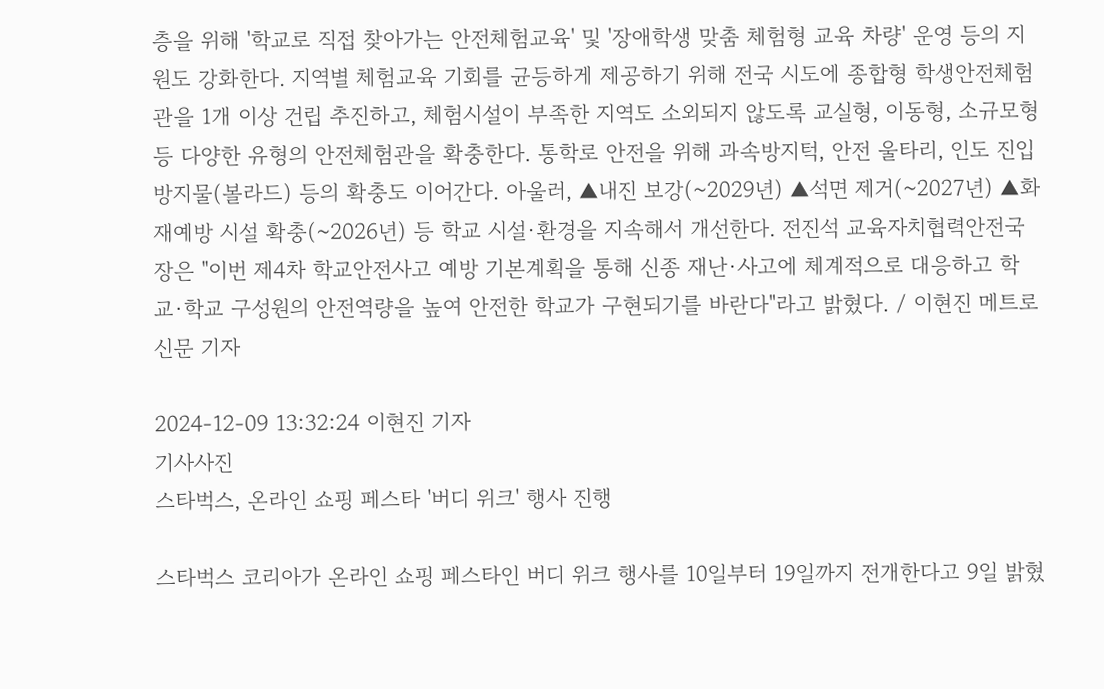층을 위해 '학교로 직접 찾아가는 안전체험교육' 및 '장애학생 맞춤 체험형 교육 차량' 운영 등의 지원도 강화한다. 지역별 체험교육 기회를 균등하게 제공하기 위해 전국 시도에 종합형 학생안전체험관을 1개 이상 건립 추진하고, 체험시설이 부족한 지역도 소외되지 않도록 교실형, 이동형, 소규모형 등 다양한 유형의 안전체험관을 확충한다. 통학로 안전을 위해 과속방지턱, 안전 울타리, 인도 진입 방지물(볼라드) 등의 확충도 이어간다. 아울러, ▲내진 보강(~2029년) ▲석면 제거(~2027년) ▲화재예방 시설 확충(~2026년) 등 학교 시설·환경을 지속해서 개선한다. 전진석 교육자치협력안전국장은 "이번 제4차 학교안전사고 예방 기본계획을 통해 신종 재난·사고에 체계적으로 대응하고 학교·학교 구성원의 안전역량을 높여 안전한 학교가 구현되기를 바란다"라고 밝혔다. / 이현진 메트로신문 기자

2024-12-09 13:32:24 이현진 기자
기사사진
스타벅스, 온라인 쇼핑 페스타 '버디 위크' 행사 진행

스타벅스 코리아가 온라인 쇼핑 페스타인 버디 위크 행사를 10일부터 19일까지 전개한다고 9일 밝혔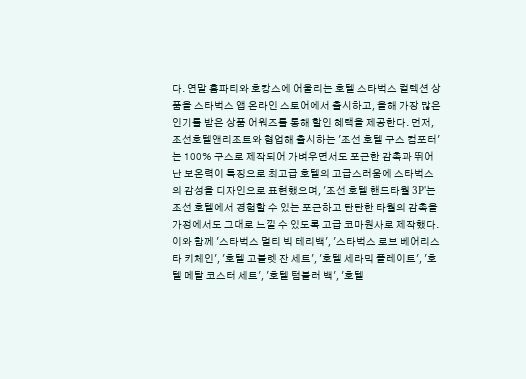다. 연말 홈파티와 호캉스에 어울리는 호텔 스타벅스 컬렉션 상품을 스타벅스 앱 온라인 스토어에서 출시하고, 올해 가장 많은 인기를 받은 상품 어워즈를 통해 할인 혜택을 제공한다. 먼저, 조선호텔앤리조트와 협업해 출시하는 '조선 호텔 구스 컴포터'는 100% 구스로 제작되어 가벼우면서도 포근한 감촉과 뛰어난 보온력이 특징으로 최고급 호텔의 고급스러움에 스타벅스의 감성을 디자인으로 표현했으며, '조선 호텔 핸드타월 3P'는 조선 호텔에서 경험할 수 있는 포근하고 탄탄한 타월의 감촉을 가정에서도 그대로 느낄 수 있도록 고급 코마원사로 제작했다. 이와 함께 '스타벅스 멀티 빅 테리백', '스타벅스 로브 베어리스타 키체인', '호텔 고블렛 잔 세트', '호텔 세라믹 플레이트', '호텔 메탈 코스터 세트', '호텔 텀블러 백', '호텔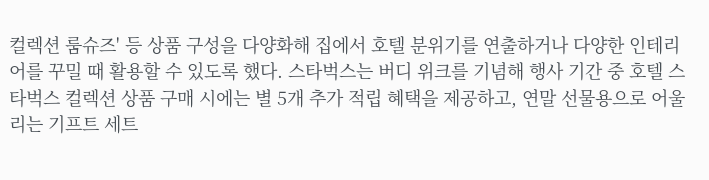컬렉션 룸슈즈' 등 상품 구성을 다양화해 집에서 호텔 분위기를 연출하거나 다양한 인테리어를 꾸밀 때 활용할 수 있도록 했다. 스타벅스는 버디 위크를 기념해 행사 기간 중 호텔 스타벅스 컬렉션 상품 구매 시에는 별 5개 추가 적립 혜택을 제공하고, 연말 선물용으로 어울리는 기프트 세트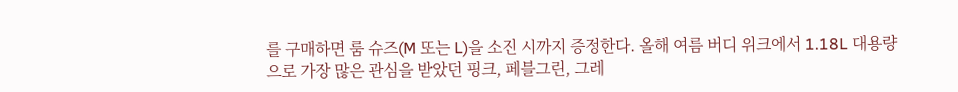를 구매하면 룸 슈즈(M 또는 L)을 소진 시까지 증정한다. 올해 여름 버디 위크에서 1.18L 대용량으로 가장 많은 관심을 받았던 핑크, 페블그린, 그레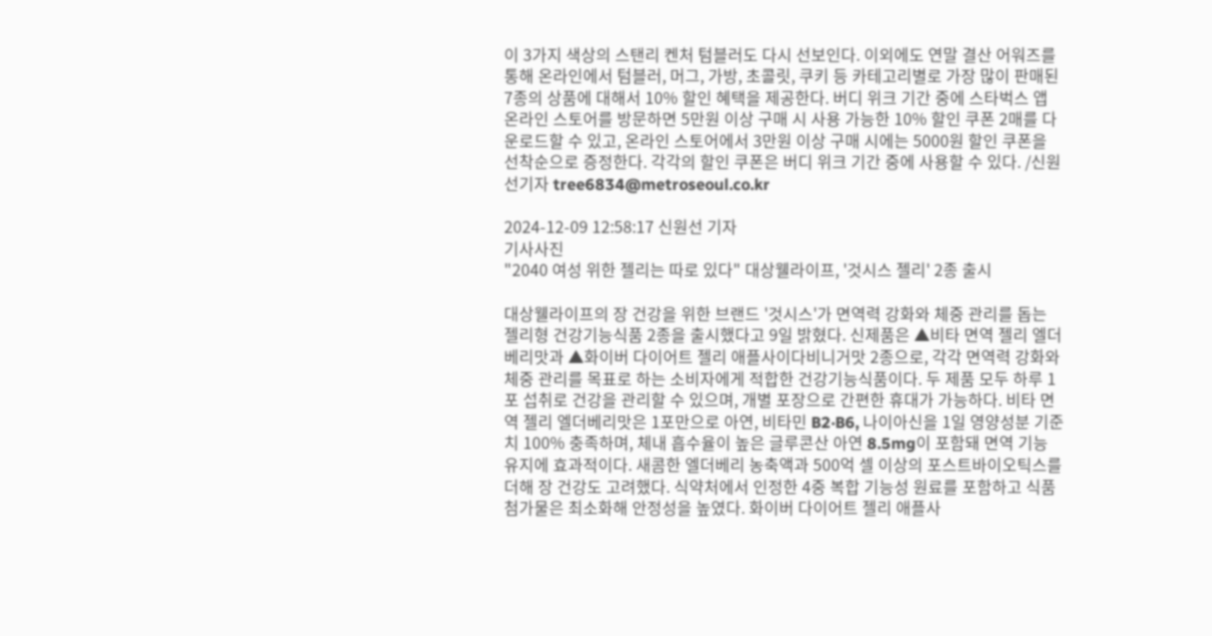이 3가지 색상의 스탠리 켄처 텀블러도 다시 선보인다. 이외에도 연말 결산 어워즈를 통해 온라인에서 텀블러, 머그, 가방, 초콜릿, 쿠키 등 카테고리별로 가장 많이 판매된 7종의 상품에 대해서 10% 할인 혜택을 제공한다. 버디 위크 기간 중에 스타벅스 앱 온라인 스토어를 방문하면 5만원 이상 구매 시 사용 가능한 10% 할인 쿠폰 2매를 다운로드할 수 있고, 온라인 스토어에서 3만원 이상 구매 시에는 5000원 할인 쿠폰을 선착순으로 증정한다. 각각의 할인 쿠폰은 버디 위크 기간 중에 사용할 수 있다. /신원선기자 tree6834@metroseoul.co.kr

2024-12-09 12:58:17 신원선 기자
기사사진
"2040 여성 위한 젤리는 따로 있다" 대상웰라이프, '것시스 젤리' 2종 출시

대상웰라이프의 장 건강을 위한 브랜드 '것시스'가 면역력 강화와 체중 관리를 돕는 젤리형 건강기능식품 2종을 출시했다고 9일 밝혔다. 신제품은 ▲비타 면역 젤리 엘더베리맛과 ▲화이버 다이어트 젤리 애플사이다비니거맛 2종으로, 각각 면역력 강화와 체중 관리를 목표로 하는 소비자에게 적합한 건강기능식품이다. 두 제품 모두 하루 1포 섭취로 건강을 관리할 수 있으며, 개별 포장으로 간편한 휴대가 가능하다. 비타 면역 젤리 엘더베리맛은 1포만으로 아연, 비타민 B2·B6, 나이아신을 1일 영양성분 기준치 100% 충족하며, 체내 흡수율이 높은 글루콘산 아연 8.5mg이 포함돼 면역 기능 유지에 효과적이다. 새콤한 엘더베리 농축액과 500억 셀 이상의 포스트바이오틱스를 더해 장 건강도 고려했다. 식약처에서 인정한 4중 복합 기능성 원료를 포함하고 식품첨가물은 최소화해 안정성을 높였다. 화이버 다이어트 젤리 애플사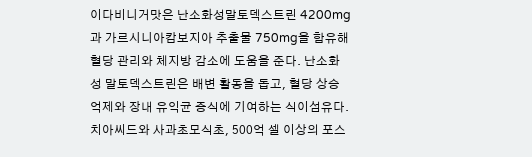이다비니거맛은 난소화성말토덱스트린 4200mg과 가르시니아캄보지아 추출물 750mg을 함유해 혈당 관리와 체지방 감소에 도움을 준다. 난소화성 말토덱스트린은 배변 활동을 돕고, 혈당 상승 억제와 장내 유익균 증식에 기여하는 식이섬유다. 치아씨드와 사과초모식초, 500억 셀 이상의 포스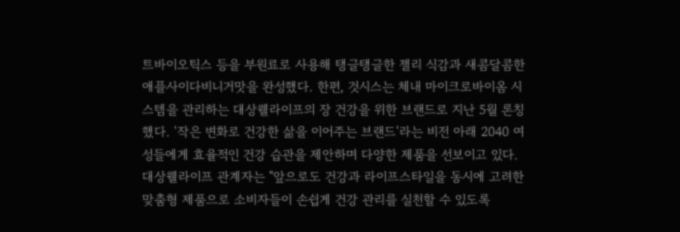트바이오틱스 등을 부원료로 사용해 탱글탱글한 젤리 식감과 새콤달콤한 애플사이다비니거맛을 완성했다. 한편, 것시스는 체내 마이크로바이옴 시스템을 관리하는 대상웰라이프의 장 건강을 위한 브랜드로 지난 5월 론칭했다. '작은 변화로 건강한 삶을 이어주는 브랜드'라는 비전 아래 2040 여성들에게 효율적인 건강 습관을 제안하며 다양한 제품을 선보이고 있다. 대상웰라이프 관계자는 "앞으로도 건강과 라이프스타일을 동시에 고려한 맞춤형 제품으로 소비자들이 손쉽게 건강 관리를 실천할 수 있도록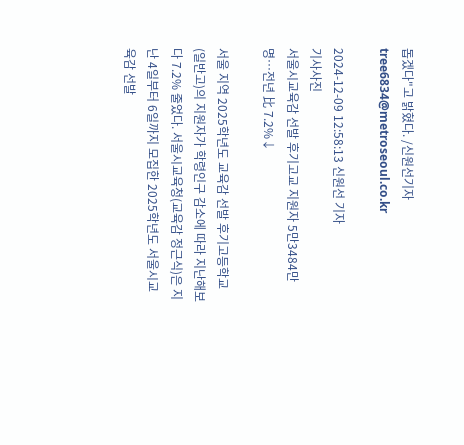돕겠다"고 밝혔다. /신원선기자 tree6834@metroseoul.co.kr

2024-12-09 12:58:13 신원선 기자
기사사진
서울시교육감 선발 후기고교 지원자 5만3484만명…전년 比 7.2%↓

서울 지역 2025학년도 교육감 선발 후기고등학교(일반고)의 지원자가 학령인구 감소에 따라 지난해보다 7.2% 줄었다. 서울시교육청(교육감 정근식)은 지난 4일부터 6일까지 모집한 2025학년도 서울시교육감 선발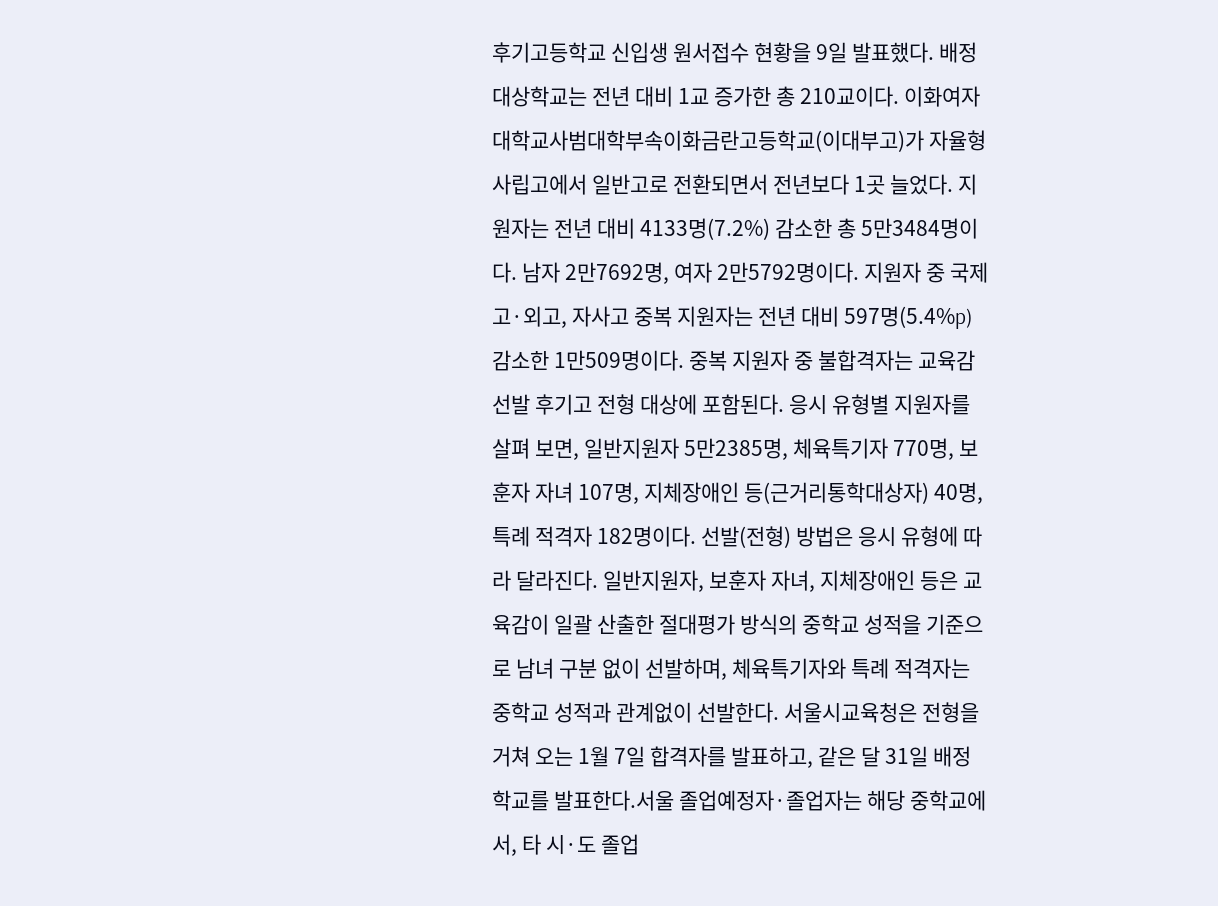후기고등학교 신입생 원서접수 현황을 9일 발표했다. 배정 대상학교는 전년 대비 1교 증가한 총 210교이다. 이화여자대학교사범대학부속이화금란고등학교(이대부고)가 자율형사립고에서 일반고로 전환되면서 전년보다 1곳 늘었다. 지원자는 전년 대비 4133명(7.2%) 감소한 총 5만3484명이다. 남자 2만7692명, 여자 2만5792명이다. 지원자 중 국제고·외고, 자사고 중복 지원자는 전년 대비 597명(5.4%p) 감소한 1만509명이다. 중복 지원자 중 불합격자는 교육감 선발 후기고 전형 대상에 포함된다. 응시 유형별 지원자를 살펴 보면, 일반지원자 5만2385명, 체육특기자 770명, 보훈자 자녀 107명, 지체장애인 등(근거리통학대상자) 40명, 특례 적격자 182명이다. 선발(전형) 방법은 응시 유형에 따라 달라진다. 일반지원자, 보훈자 자녀, 지체장애인 등은 교육감이 일괄 산출한 절대평가 방식의 중학교 성적을 기준으로 남녀 구분 없이 선발하며, 체육특기자와 특례 적격자는 중학교 성적과 관계없이 선발한다. 서울시교육청은 전형을 거쳐 오는 1월 7일 합격자를 발표하고, 같은 달 31일 배정 학교를 발표한다.서울 졸업예정자·졸업자는 해당 중학교에서, 타 시·도 졸업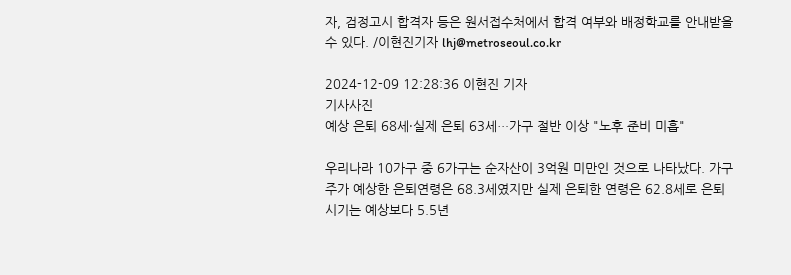자, 검정고시 합격자 등은 원서접수처에서 합격 여부와 배정학교를 안내받을 수 있다. /이현진기자 lhj@metroseoul.co.kr

2024-12-09 12:28:36 이현진 기자
기사사진
예상 은퇴 68세·실제 은퇴 63세…가구 절반 이상 "노후 준비 미흡"

우리나라 10가구 중 6가구는 순자산이 3억원 미만인 것으로 나타났다. 가구주가 예상한 은퇴연령은 68.3세였지만 실제 은퇴한 연령은 62.8세로 은퇴시기는 예상보다 5.5년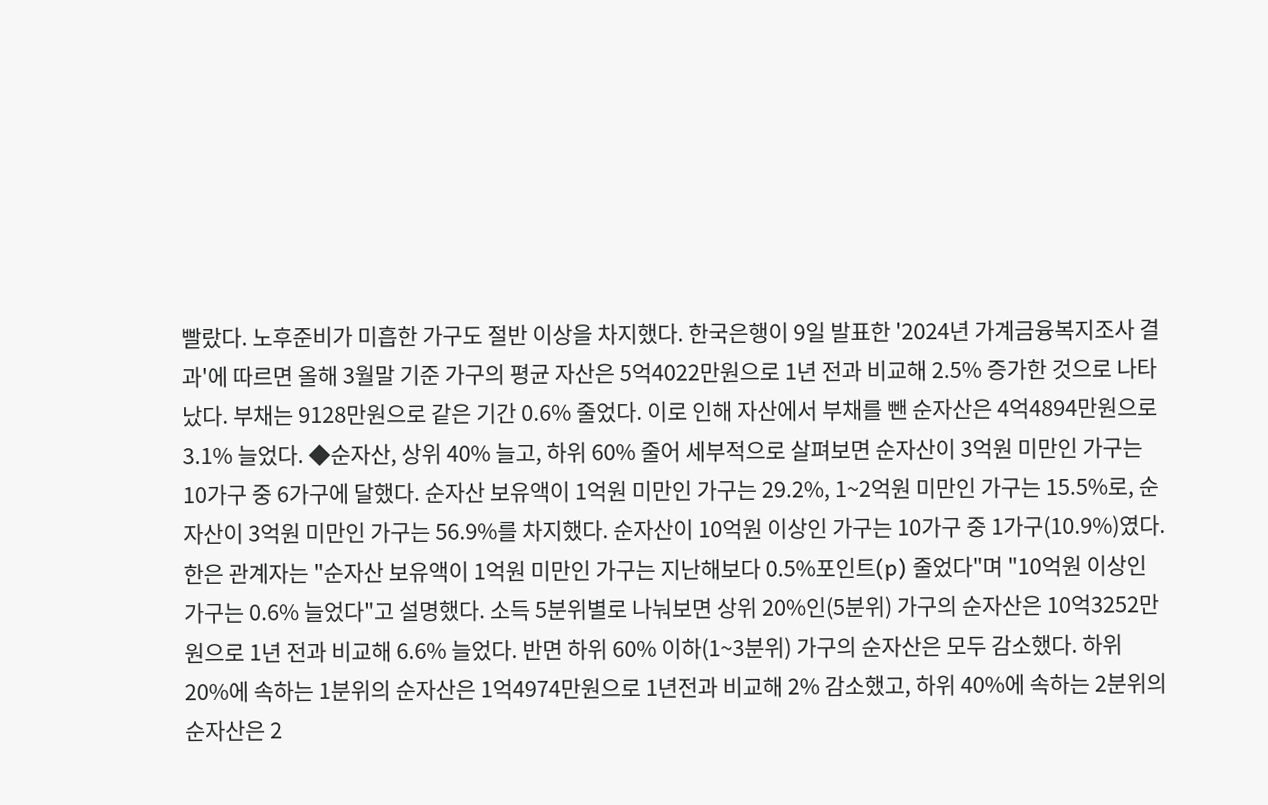빨랐다. 노후준비가 미흡한 가구도 절반 이상을 차지했다. 한국은행이 9일 발표한 '2024년 가계금융복지조사 결과'에 따르면 올해 3월말 기준 가구의 평균 자산은 5억4022만원으로 1년 전과 비교해 2.5% 증가한 것으로 나타났다. 부채는 9128만원으로 같은 기간 0.6% 줄었다. 이로 인해 자산에서 부채를 뺀 순자산은 4억4894만원으로 3.1% 늘었다. ◆순자산, 상위 40% 늘고, 하위 60% 줄어 세부적으로 살펴보면 순자산이 3억원 미만인 가구는 10가구 중 6가구에 달했다. 순자산 보유액이 1억원 미만인 가구는 29.2%, 1~2억원 미만인 가구는 15.5%로, 순자산이 3억원 미만인 가구는 56.9%를 차지했다. 순자산이 10억원 이상인 가구는 10가구 중 1가구(10.9%)였다. 한은 관계자는 "순자산 보유액이 1억원 미만인 가구는 지난해보다 0.5%포인트(p) 줄었다"며 "10억원 이상인 가구는 0.6% 늘었다"고 설명했다. 소득 5분위별로 나눠보면 상위 20%인(5분위) 가구의 순자산은 10억3252만원으로 1년 전과 비교해 6.6% 늘었다. 반면 하위 60% 이하(1~3분위) 가구의 순자산은 모두 감소했다. 하위 20%에 속하는 1분위의 순자산은 1억4974만원으로 1년전과 비교해 2% 감소했고, 하위 40%에 속하는 2분위의 순자산은 2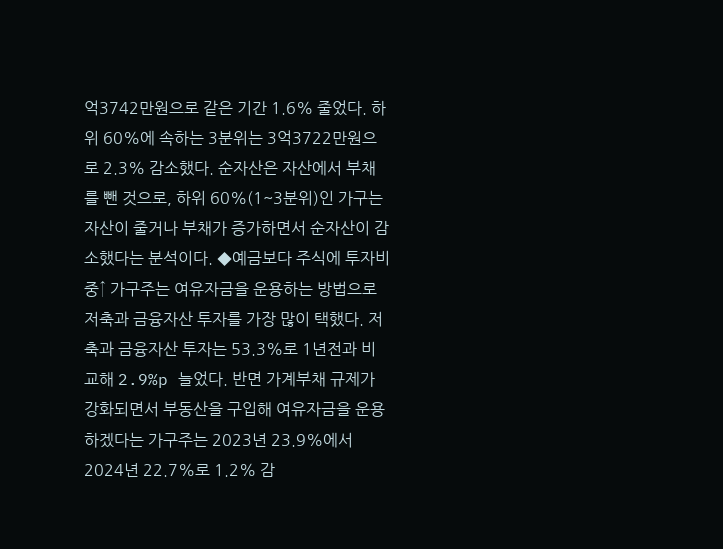억3742만원으로 같은 기간 1.6% 줄었다. 하위 60%에 속하는 3분위는 3억3722만원으로 2.3% 감소했다. 순자산은 자산에서 부채를 뺀 것으로, 하위 60%(1~3분위)인 가구는 자산이 줄거나 부채가 증가하면서 순자산이 감소했다는 분석이다. ◆예금보다 주식에 투자비중↑ 가구주는 여유자금을 운용하는 방법으로 저축과 금융자산 투자를 가장 많이 택했다. 저축과 금융자산 투자는 53.3%로 1년전과 비교해 2.9%p 늘었다. 반면 가계부채 규제가 강화되면서 부동산을 구입해 여유자금을 운용하겠다는 가구주는 2023년 23.9%에서 2024년 22.7%로 1.2% 감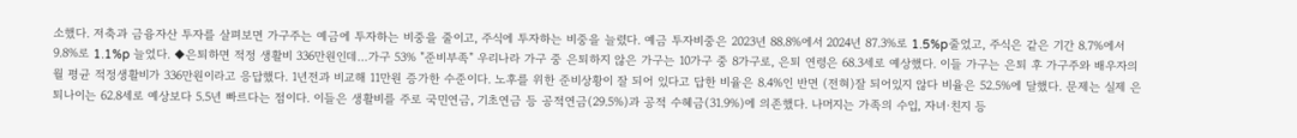소했다. 저축과 금융자산 투자를 살펴보면 가구주는 예금에 투자하는 비중을 줄이고, 주식에 투자하는 비중을 늘렸다. 예금 투자비중은 2023년 88.8%에서 2024년 87.3%로 1.5%p줄었고, 주식은 같은 기간 8.7%에서 9.8%로 1.1%p 늘었다. ◆은퇴하면 적정 생활비 336만원인데…가구 53% "준비부족" 우리나라 가구 중 은퇴하지 않은 가구는 10가구 중 8가구로, 은퇴 연령은 68.3세로 예상했다. 이들 가구는 은퇴 후 가구주와 배우자의 월 평균 적정생활비가 336만원이라고 응답했다. 1년전과 비교해 11만원 증가한 수준이다. 노후를 위한 준비상황이 잘 되어 있다고 답한 비율은 8.4%인 반면 (전혀)잘 되어있지 않다 비율은 52.5%에 달했다. 문제는 실제 은퇴나이는 62.8세로 예상보다 5.5년 빠르다는 점이다. 이들은 생활비를 주로 국민연금, 기초연금 등 공적연금(29.5%)과 공적 수혜금(31.9%)에 의존했다. 나머지는 가족의 수입, 자녀·친지 등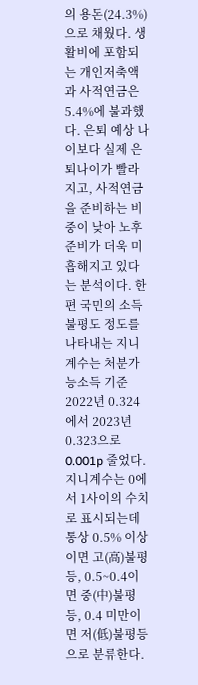의 용돈(24.3%)으로 채웠다. 생활비에 포함되는 개인저축액과 사적연금은 5.4%에 불과했다. 은퇴 예상 나이보다 실제 은퇴나이가 빨라지고, 사적연금을 준비하는 비중이 낮아 노후준비가 더욱 미흡해지고 있다는 분석이다. 한편 국민의 소득불평도 정도를 나타내는 지니계수는 처분가능소득 기준 2022년 0.324에서 2023년 0.323으로 0.001p 줄었다. 지니계수는 0에서 1사이의 수치로 표시되는데 통상 0.5% 이상이면 고(高)불평등, 0.5~0.4이면 중(中)불평등, 0.4 미만이면 저(低)불평등으로 분류한다.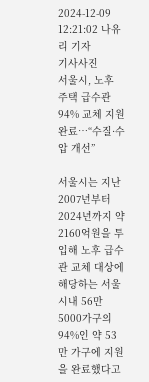2024-12-09 12:21:02 나유리 기자
기사사진
서울시, 노후 주택 급수관 94% 교체 지원 완료…“수질·수압 개선”

서울시는 지난 2007년부터 2024년까지 약 2160억원을 투입해 노후 급수관 교체 대상에 해당하는 서울시내 56만5000가구의 94%인 약 53만 가구에 지원을 완료했다고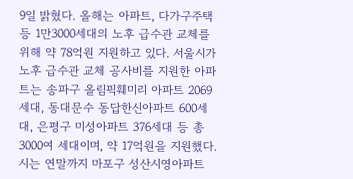9일 밝혔다. 올해는 아파트, 다가구주택 등 1만3000세대의 노후 급수관 교체를 위해 약 78억원 지원하고 있다. 서울시가 노후 급수관 교체 공사비를 지원한 아파트는 송파구 올림픽훼미리 아파트 2069세대, 동대문수 동답한신아파트 600세대, 은평구 미성아파트 376세대 등 총 3000여 세대이며, 약 17억원을 지원했다. 시는 연말까지 마포구 성산시영아파트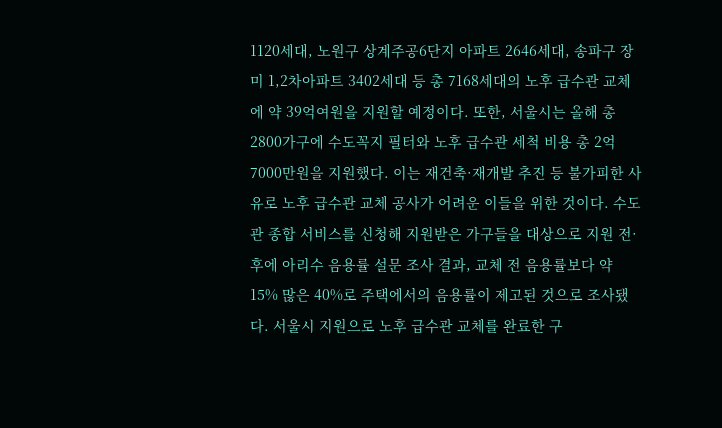1120세대, 노원구 상계주공6단지 아파트 2646세대, 송파구 장미 1,2차아파트 3402세대 등 총 7168세대의 노후 급수관 교체에 약 39억여원을 지원할 예정이다. 또한, 서울시는 올해 총 2800가구에 수도꼭지 필터와 노후 급수관 세척 비용 총 2억7000만원을 지원했다. 이는 재건축·재개발 추진 등 불가피한 사유로 노후 급수관 교체 공사가 어려운 이들을 위한 것이다. 수도관 종합 서비스를 신청해 지원받은 가구들을 대상으로 지원 전·후에 아리수 음용률 설문 조사 결과, 교체 전 음용률보다 약 15% 많은 40%로 주택에서의 음용률이 제고된 것으로 조사됐다. 서울시 지원으로 노후 급수관 교체를 완료한 구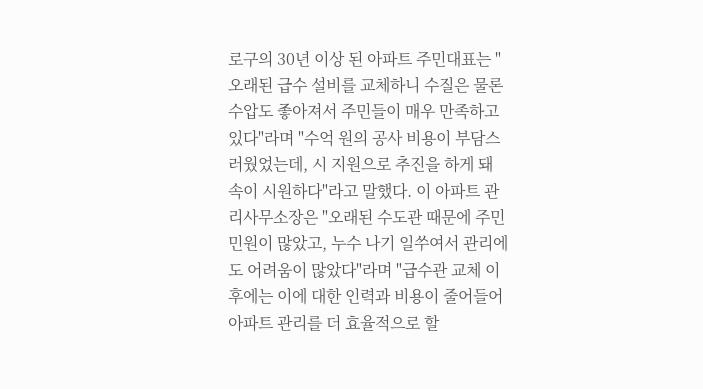로구의 30년 이상 된 아파트 주민대표는 "오래된 급수 설비를 교체하니 수질은 물론 수압도 좋아져서 주민들이 매우 만족하고 있다"라며 "수억 원의 공사 비용이 부담스러웠었는데, 시 지원으로 추진을 하게 돼 속이 시원하다"라고 말했다. 이 아파트 관리사무소장은 "오래된 수도관 때문에 주민 민원이 많았고, 누수 나기 일쑤여서 관리에도 어려움이 많았다"라며 "급수관 교체 이후에는 이에 대한 인력과 비용이 줄어들어 아파트 관리를 더 효율적으로 할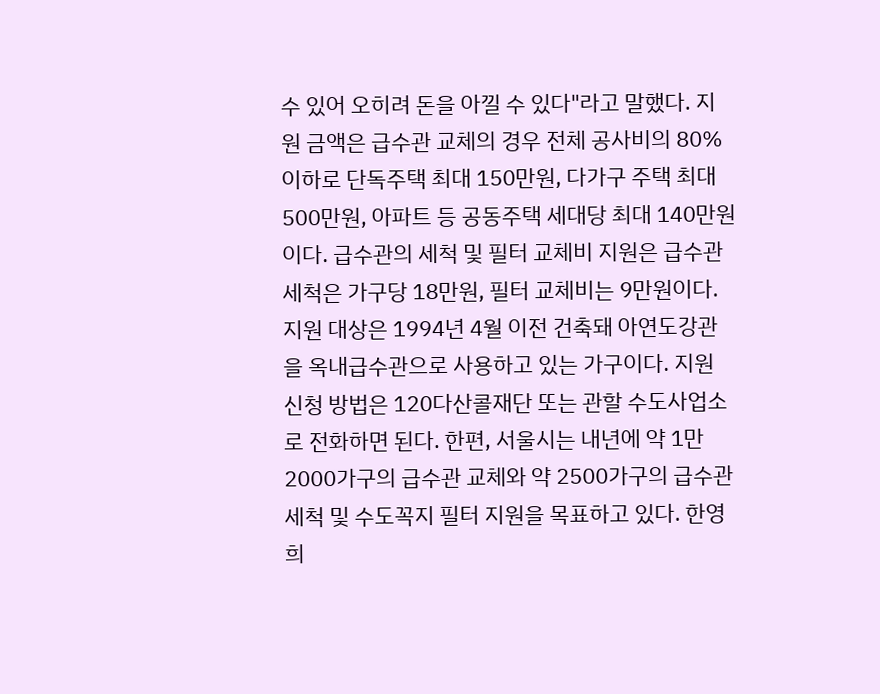수 있어 오히려 돈을 아낄 수 있다"라고 말했다. 지원 금액은 급수관 교체의 경우 전체 공사비의 80% 이하로 단독주택 최대 150만원, 다가구 주택 최대 500만원, 아파트 등 공동주택 세대당 최대 140만원이다. 급수관의 세척 및 필터 교체비 지원은 급수관 세척은 가구당 18만원, 필터 교체비는 9만원이다. 지원 대상은 1994년 4월 이전 건축돼 아연도강관을 옥내급수관으로 사용하고 있는 가구이다. 지원 신청 방법은 120다산콜재단 또는 관할 수도사업소로 전화하면 된다. 한편, 서울시는 내년에 약 1만2000가구의 급수관 교체와 약 2500가구의 급수관 세척 및 수도꼭지 필터 지원을 목표하고 있다. 한영희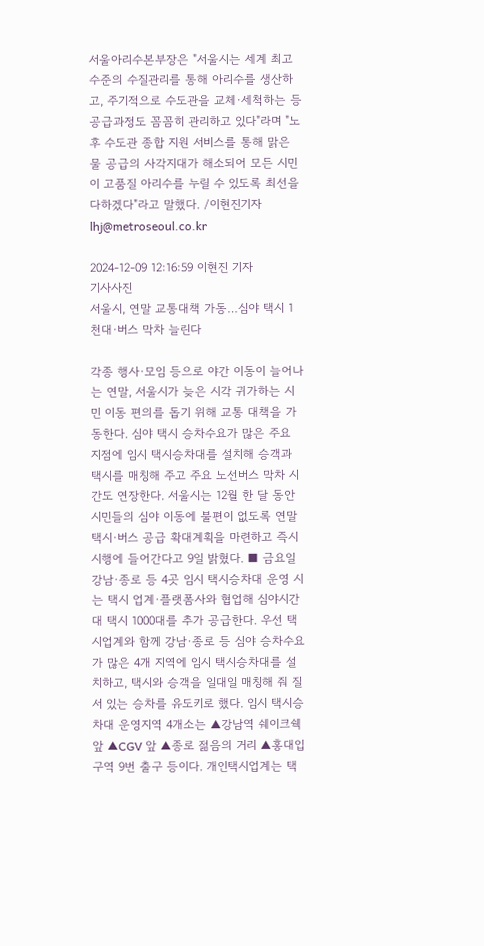서울아리수본부장은 "서울시는 세계 최고 수준의 수질관리를 통해 아리수를 생산하고, 주기적으로 수도관을 교체·세척하는 등 공급과정도 꼼꼼히 관리하고 있다"라며 "노후 수도관 종합 지원 서비스를 통해 맑은 물 공급의 사각지대가 해소되어 모든 시민이 고품질 아리수를 누릴 수 있도록 최선을 다하겠다"라고 말했다. /이현진기자 lhj@metroseoul.co.kr

2024-12-09 12:16:59 이현진 기자
기사사진
서울시, 연말 교통대책 가동…심야 택시 1천대·버스 막차 늘린다

각종 행사·모임 등으로 야간 이동이 늘어나는 연말, 서울시가 늦은 시각 귀가하는 시민 이동 편의를 돕기 위해 교통 대책을 가동한다. 심야 택시 승차수요가 많은 주요 지점에 임시 택시승차대를 설치해 승객과 택시를 매칭해 주고 주요 노선버스 막차 시간도 연장한다. 서울시는 12월 한 달 동안 시민들의 심야 이동에 불편이 없도록 연말 택시·버스 공급 확대계획을 마련하고 즉시 시행에 들어간다고 9일 밝혔다. ■ 금요일 강남·종로 등 4곳 임시 택시승차대 운영 시는 택시 업계·플랫폼사와 협업해 심야시간대 택시 1000대를 추가 공급한다. 우선 택시업계와 함께 강남·종로 등 심야 승차수요가 많은 4개 지역에 임시 택시승차대를 설치하고, 택시와 승객을 일대일 매칭해 줘 질서 있는 승차를 유도키로 했다. 임시 택시승차대 운영지역 4개소는 ▲강남역 쉐이크쉑 앞 ▲CGV 앞 ▲종로 젊음의 거리 ▲홍대입구역 9번 출구 등이다. 개인택시업계는 택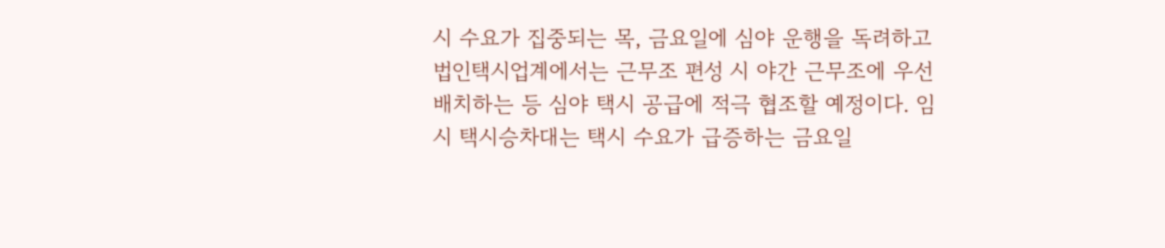시 수요가 집중되는 목, 금요일에 심야 운행을 독려하고 법인택시업계에서는 근무조 편성 시 야간 근무조에 우선 배치하는 등 심야 택시 공급에 적극 협조할 예정이다. 임시 택시승차대는 택시 수요가 급증하는 금요일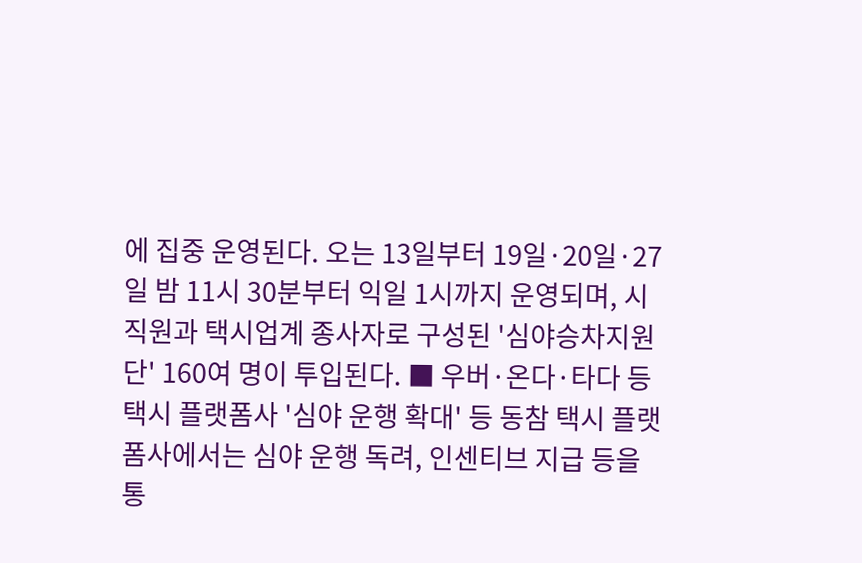에 집중 운영된다. 오는 13일부터 19일·20일·27일 밤 11시 30분부터 익일 1시까지 운영되며, 시 직원과 택시업계 종사자로 구성된 '심야승차지원단' 160여 명이 투입된다. ■ 우버·온다·타다 등 택시 플랫폼사 '심야 운행 확대' 등 동참 택시 플랫폼사에서는 심야 운행 독려, 인센티브 지급 등을 통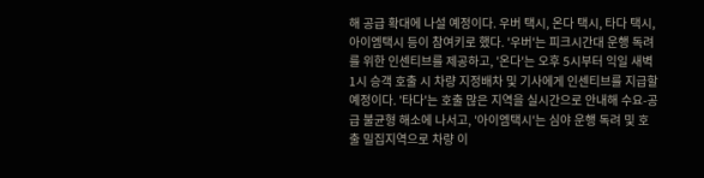해 공급 확대에 나설 예정이다. 우버 택시, 온다 택시, 타다 택시, 아이엠택시 등이 참여키로 했다. '우버'는 피크시간대 운행 독려를 위한 인센티브를 제공하고, '온다'는 오후 5시부터 익일 새벽 1시 승객 호출 시 차량 지정배차 및 기사에게 인센티브를 지급할 예정이다. '타다'는 호출 많은 지역을 실시간으로 안내해 수요-공급 불균형 해소에 나서고, '아이엠택시'는 심야 운행 독려 및 호출 밀집지역으로 차량 이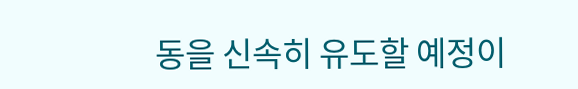동을 신속히 유도할 예정이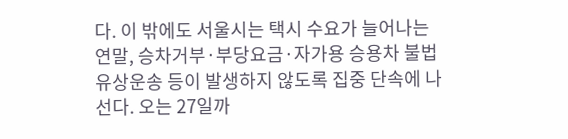다. 이 밖에도 서울시는 택시 수요가 늘어나는 연말, 승차거부·부당요금·자가용 승용차 불법유상운송 등이 발생하지 않도록 집중 단속에 나선다. 오는 27일까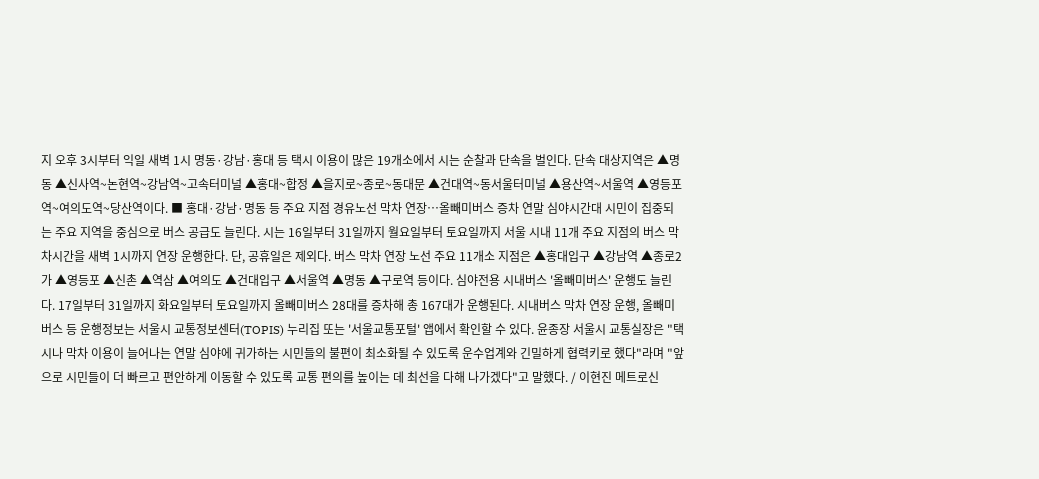지 오후 3시부터 익일 새벽 1시 명동·강남·홍대 등 택시 이용이 많은 19개소에서 시는 순찰과 단속을 벌인다. 단속 대상지역은 ▲명동 ▲신사역~논현역~강남역~고속터미널 ▲홍대~합정 ▲을지로~종로~동대문 ▲건대역~동서울터미널 ▲용산역~서울역 ▲영등포역~여의도역~당산역이다. ■ 홍대·강남·명동 등 주요 지점 경유노선 막차 연장…올빼미버스 증차 연말 심야시간대 시민이 집중되는 주요 지역을 중심으로 버스 공급도 늘린다. 시는 16일부터 31일까지 월요일부터 토요일까지 서울 시내 11개 주요 지점의 버스 막차시간을 새벽 1시까지 연장 운행한다. 단, 공휴일은 제외다. 버스 막차 연장 노선 주요 11개소 지점은 ▲홍대입구 ▲강남역 ▲종로2가 ▲영등포 ▲신촌 ▲역삼 ▲여의도 ▲건대입구 ▲서울역 ▲명동 ▲구로역 등이다. 심야전용 시내버스 '올빼미버스' 운행도 늘린다. 17일부터 31일까지 화요일부터 토요일까지 올빼미버스 28대를 증차해 총 167대가 운행된다. 시내버스 막차 연장 운행, 올빼미버스 등 운행정보는 서울시 교통정보센터(TOPIS) 누리집 또는 '서울교통포털' 앱에서 확인할 수 있다. 윤종장 서울시 교통실장은 "택시나 막차 이용이 늘어나는 연말 심야에 귀가하는 시민들의 불편이 최소화될 수 있도록 운수업계와 긴밀하게 협력키로 했다"라며 "앞으로 시민들이 더 빠르고 편안하게 이동할 수 있도록 교통 편의를 높이는 데 최선을 다해 나가겠다"고 말했다. / 이현진 메트로신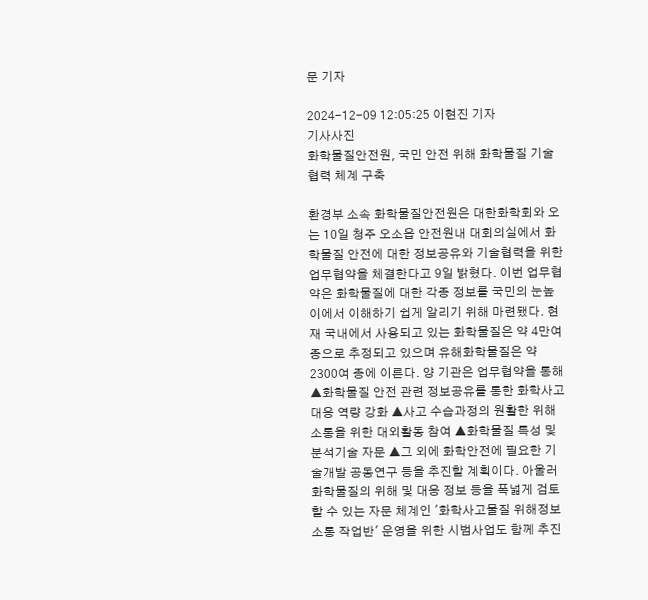문 기자

2024-12-09 12:05:25 이현진 기자
기사사진
화학물질안전원, 국민 안전 위해 화학물질 기술협력 체계 구축

환경부 소속 화학물질안전원은 대한화학회와 오는 10일 청주 오소읍 안전원내 대회의실에서 화학물질 안전에 대한 정보공유와 기술협력을 위한 업무협약을 체결한다고 9일 밝혔다. 이번 업무협약은 화학물질에 대한 각종 정보를 국민의 눈높이에서 이해하기 쉽게 알리기 위해 마련됐다. 현재 국내에서 사용되고 있는 화학물질은 약 4만여 종으로 추정되고 있으며 유해화학물질은 약 2300여 종에 이른다. 양 기관은 업무협약을 통해 ▲화학물질 안전 관련 정보공유를 통한 화학사고대응 역량 강화 ▲사고 수습과정의 원활한 위해소통을 위한 대외활동 참여 ▲화학물질 특성 및 분석기술 자문 ▲그 외에 화학안전에 필요한 기술개발 공동연구 등을 추진할 계획이다. 아울러 화학물질의 위해 및 대응 정보 등을 폭넓게 검토할 수 있는 자문 체계인 '화학사고물질 위해정보 소통 작업반' 운영을 위한 시범사업도 함께 추진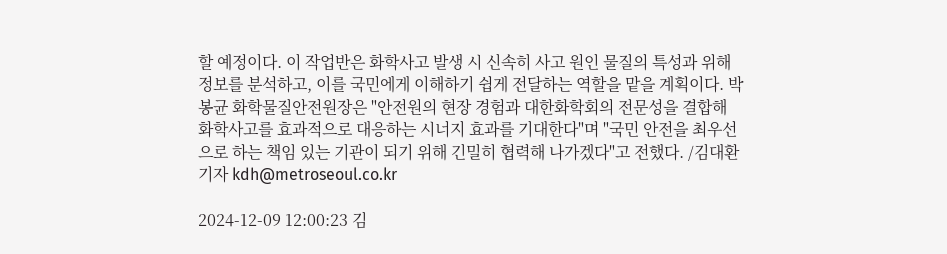할 예정이다. 이 작업반은 화학사고 발생 시 신속히 사고 원인 물질의 특성과 위해 정보를 분석하고, 이를 국민에게 이해하기 쉽게 전달하는 역할을 맡을 계획이다. 박봉균 화학물질안전원장은 "안전원의 현장 경험과 대한화학회의 전문성을 결합해 화학사고를 효과적으로 대응하는 시너지 효과를 기대한다"며 "국민 안전을 최우선으로 하는 책임 있는 기관이 되기 위해 긴밀히 협력해 나가겠다"고 전했다. /김대환기자 kdh@metroseoul.co.kr

2024-12-09 12:00:23 김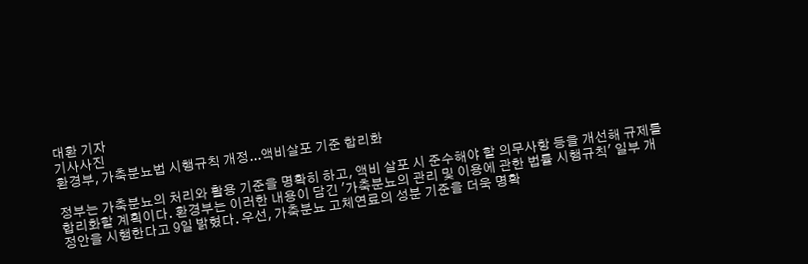대환 기자
기사사진
환경부, 가축분뇨법 시행규칙 개정...액비살포 기준 합리화

정부는 가축분뇨의 처리와 활용 기준을 명확히 하고, 액비 살포 시 준수해야 할 의무사항 등을 개선해 규제를 합리화할 계획이다. 환경부는 이러한 내용이 담긴 '가축분뇨의 관리 및 이용에 관한 법률 시행규칙' 일부 개정안을 시행한다고 9일 밝혔다. 우선, 가축분뇨 고체연료의 성분 기준을 더욱 명확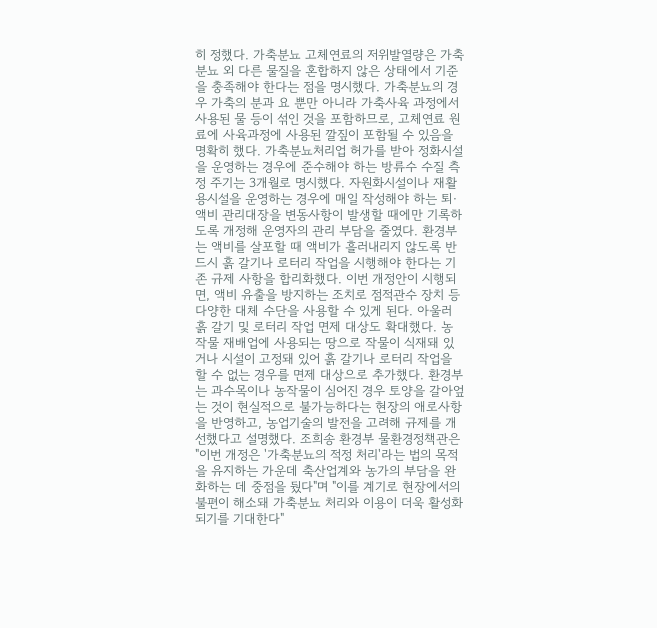히 정했다. 가축분뇨 고체연료의 저위발열량은 가축분뇨 외 다른 물질을 혼합하지 않은 상태에서 기준을 충족해야 한다는 점을 명시했다. 가축분뇨의 경우 가축의 분과 요 뿐만 아니라 가축사육 과정에서 사용된 물 등이 섞인 것을 포함하므로, 고체연료 원료에 사육과정에 사용된 깔짚이 포함될 수 있음을 명확히 했다. 가축분뇨처리업 허가를 받아 정화시설을 운영하는 경우에 준수해야 하는 방류수 수질 측정 주기는 3개월로 명시했다. 자원화시설이나 재활용시설을 운영하는 경우에 매일 작성해야 하는 퇴·액비 관리대장을 변동사항이 발생할 때에만 기록하도록 개정해 운영자의 관리 부담을 줄였다. 환경부는 액비를 살포할 때 액비가 흘러내리지 않도록 반드시 흙 갈기나 로터리 작업을 시행해야 한다는 기존 규제 사항을 합리화했다. 이번 개정안이 시행되면, 액비 유출을 방지하는 조치로 점적관수 장치 등 다양한 대체 수단을 사용할 수 있게 된다. 아울러 흙 갈기 및 로터리 작업 면제 대상도 확대했다. 농작물 재배업에 사용되는 땅으로 작물이 식재돼 있거나 시설이 고정돼 있어 흙 갈기나 로터리 작업을 할 수 없는 경우를 면제 대상으로 추가했다. 환경부는 과수목이나 농작물이 심어진 경우 토양을 갈아엎는 것이 현실적으로 불가능하다는 현장의 애로사항을 반영하고, 농업기술의 발전을 고려해 규제를 개선했다고 설명했다. 조희송 환경부 물환경정책관은 "이번 개정은 '가축분뇨의 적정 처리'라는 법의 목적을 유지하는 가운데 축산업계와 농가의 부담을 완화하는 데 중점을 뒀다"며 "이를 계기로 현장에서의 불편이 해소돼 가축분뇨 처리와 이용이 더욱 활성화되기를 기대한다"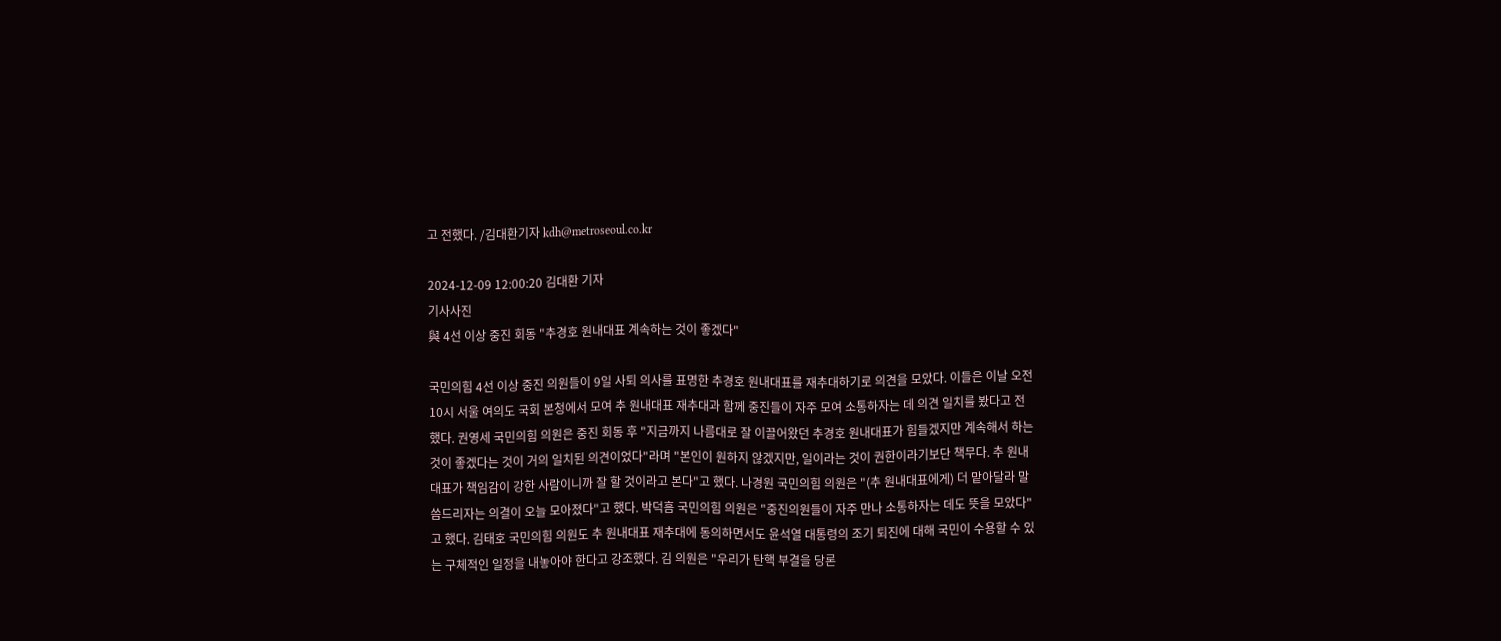고 전했다. /김대환기자 kdh@metroseoul.co.kr

2024-12-09 12:00:20 김대환 기자
기사사진
與 4선 이상 중진 회동 "추경호 원내대표 계속하는 것이 좋겠다"

국민의힘 4선 이상 중진 의원들이 9일 사퇴 의사를 표명한 추경호 원내대표를 재추대하기로 의견을 모았다. 이들은 이날 오전 10시 서울 여의도 국회 본청에서 모여 추 원내대표 재추대과 함께 중진들이 자주 모여 소통하자는 데 의견 일치를 봤다고 전했다. 권영세 국민의힘 의원은 중진 회동 후 "지금까지 나름대로 잘 이끌어왔던 추경호 원내대표가 힘들겠지만 계속해서 하는 것이 좋겠다는 것이 거의 일치된 의견이었다"라며 "본인이 원하지 않겠지만, 일이라는 것이 권한이라기보단 책무다. 추 원내대표가 책임감이 강한 사람이니까 잘 할 것이라고 본다"고 했다. 나경원 국민의힘 의원은 "(추 원내대표에게) 더 맡아달라 말씀드리자는 의결이 오늘 모아졌다"고 했다. 박덕흠 국민의힘 의원은 "중진의원들이 자주 만나 소통하자는 데도 뜻을 모았다"고 했다. 김태호 국민의힘 의원도 추 원내대표 재추대에 동의하면서도 윤석열 대통령의 조기 퇴진에 대해 국민이 수용할 수 있는 구체적인 일정을 내놓아야 한다고 강조했다. 김 의원은 "우리가 탄핵 부결을 당론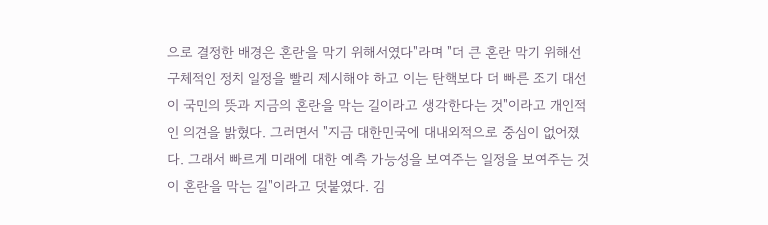으로 결정한 배경은 혼란을 막기 위해서였다"라며 "더 큰 혼란 막기 위해선 구체적인 정치 일정을 빨리 제시해야 하고 이는 탄핵보다 더 빠른 조기 대선이 국민의 뜻과 지금의 혼란을 막는 길이라고 생각한다는 것"이라고 개인적인 의견을 밝혔다. 그러면서 "지금 대한민국에 대내외적으로 중심이 없어졌다. 그래서 빠르게 미래에 대한 예측 가능성을 보여주는 일정을 보여주는 것이 혼란을 막는 길"이라고 덧붙였다. 김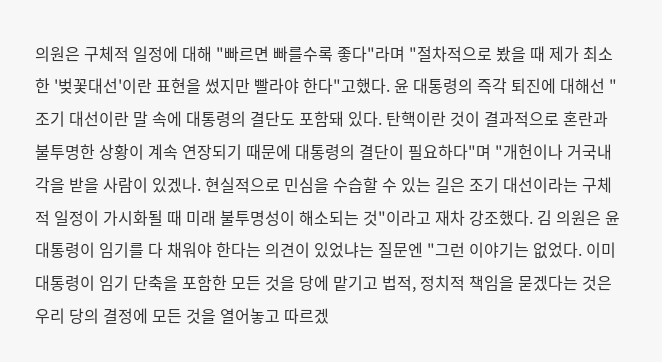의원은 구체적 일정에 대해 "빠르면 빠를수록 좋다"라며 "절차적으로 봤을 때 제가 최소한 '벚꽃대선'이란 표현을 썼지만 빨라야 한다"고했다. 윤 대통령의 즉각 퇴진에 대해선 "조기 대선이란 말 속에 대통령의 결단도 포함돼 있다. 탄핵이란 것이 결과적으로 혼란과 불투명한 상황이 계속 연장되기 때문에 대통령의 결단이 필요하다"며 "개헌이나 거국내각을 받을 사람이 있겠나. 현실적으로 민심을 수습할 수 있는 길은 조기 대선이라는 구체적 일정이 가시화될 때 미래 불투명성이 해소되는 것"이라고 재차 강조했다. 김 의원은 윤 대통령이 임기를 다 채워야 한다는 의견이 있었냐는 질문엔 "그런 이야기는 없었다. 이미 대통령이 임기 단축을 포함한 모든 것을 당에 맡기고 법적, 정치적 책임을 묻겠다는 것은 우리 당의 결정에 모든 것을 열어놓고 따르겠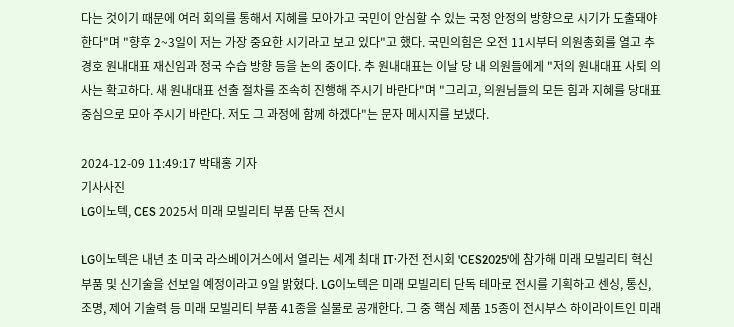다는 것이기 때문에 여러 회의를 통해서 지혜를 모아가고 국민이 안심할 수 있는 국정 안정의 방향으로 시기가 도출돼야 한다"며 "향후 2~3일이 저는 가장 중요한 시기라고 보고 있다"고 했다. 국민의힘은 오전 11시부터 의원총회를 열고 추경호 원내대표 재신임과 정국 수습 방향 등을 논의 중이다. 추 원내대표는 이날 당 내 의원들에게 "저의 원내대표 사퇴 의사는 확고하다. 새 원내대표 선출 절차를 조속히 진행해 주시기 바란다"며 "그리고, 의원님들의 모든 힘과 지혜를 당대표 중심으로 모아 주시기 바란다. 저도 그 과정에 함께 하겠다"는 문자 메시지를 보냈다.

2024-12-09 11:49:17 박태홍 기자
기사사진
LG이노텍, CES 2025서 미래 모빌리티 부품 단독 전시

LG이노텍은 내년 초 미국 라스베이거스에서 열리는 세계 최대 IT·가전 전시회 'CES2025'에 참가해 미래 모빌리티 혁신 부품 및 신기술을 선보일 예정이라고 9일 밝혔다. LG이노텍은 미래 모빌리티 단독 테마로 전시를 기획하고 센싱, 통신, 조명, 제어 기술력 등 미래 모빌리티 부품 41종을 실물로 공개한다. 그 중 핵심 제품 15종이 전시부스 하이라이트인 미래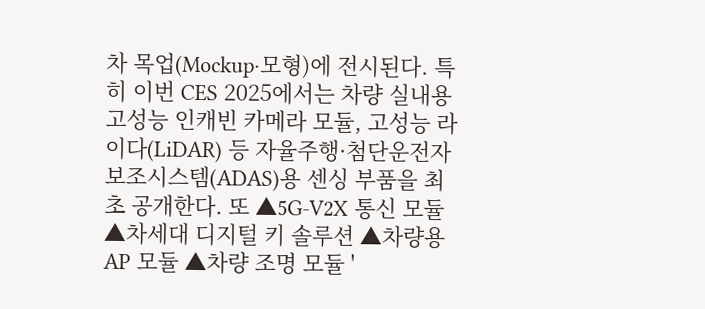차 목업(Mockup·모형)에 전시된다. 특히 이번 CES 2025에서는 차량 실내용 고성능 인캐빈 카메라 모듈, 고성능 라이다(LiDAR) 등 자율주행·첨단운전자보조시스템(ADAS)용 센싱 부품을 최초 공개한다. 또 ▲5G-V2X 통신 모듈 ▲차세대 디지털 키 솔루션 ▲차량용 AP 모듈 ▲차량 조명 모듈 '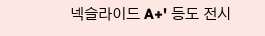넥슬라이드 A+' 등도 전시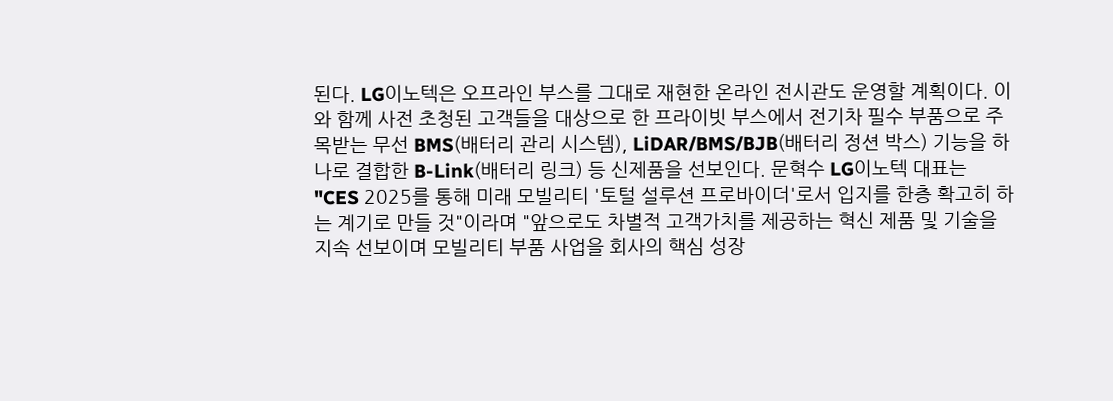된다. LG이노텍은 오프라인 부스를 그대로 재현한 온라인 전시관도 운영할 계획이다. 이와 함께 사전 초청된 고객들을 대상으로 한 프라이빗 부스에서 전기차 필수 부품으로 주목받는 무선 BMS(배터리 관리 시스템), LiDAR/BMS/BJB(배터리 정션 박스) 기능을 하나로 결합한 B-Link(배터리 링크) 등 신제품을 선보인다. 문혁수 LG이노텍 대표는 "CES 2025를 통해 미래 모빌리티 '토털 설루션 프로바이더'로서 입지를 한층 확고히 하는 계기로 만들 것"이라며 "앞으로도 차별적 고객가치를 제공하는 혁신 제품 및 기술을 지속 선보이며 모빌리티 부품 사업을 회사의 핵심 성장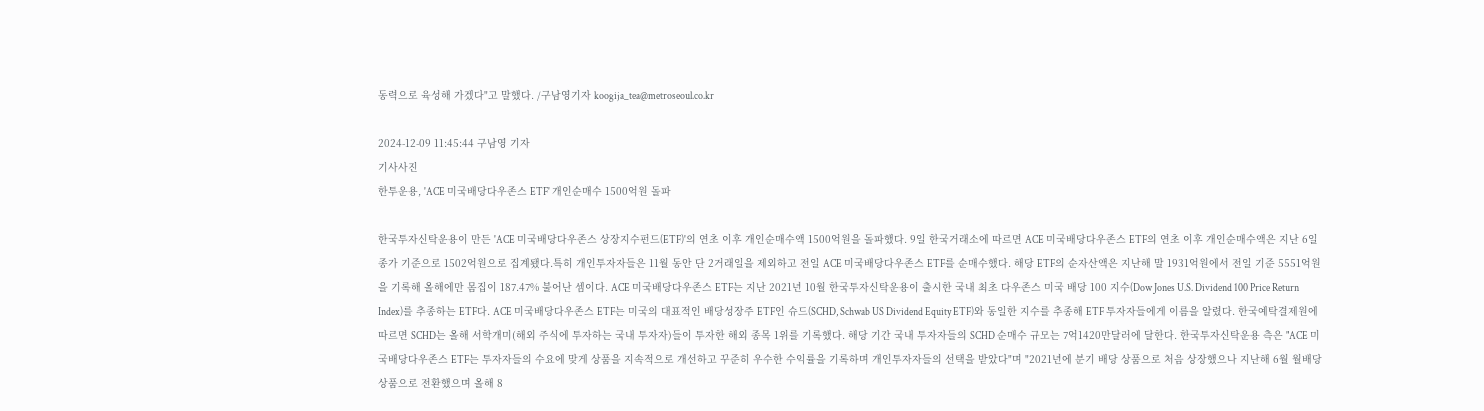동력으로 육성해 가겠다"고 말했다. /구남영기자 koogija_tea@metroseoul.co.kr

2024-12-09 11:45:44 구남영 기자
기사사진
한투운용, 'ACE 미국배당다우존스 ETF' 개인순매수 1500억원 돌파

한국투자신탁운용이 만든 'ACE 미국배당다우존스 상장지수펀드(ETF)'의 연초 이후 개인순매수액 1500억원을 돌파했다. 9일 한국거래소에 따르면 ACE 미국배당다우존스 ETF의 연초 이후 개인순매수액은 지난 6일 종가 기준으로 1502억원으로 집계됐다.특히 개인투자자들은 11월 동안 단 2거래일을 제외하고 전일 ACE 미국배당다우존스 ETF를 순매수했다. 해당 ETF의 순자산액은 지난해 말 1931억원에서 전일 기준 5551억원을 기록해 올해에만 몸집이 187.47% 불어난 셈이다. ACE 미국배당다우존스 ETF는 지난 2021년 10월 한국투자신탁운용이 출시한 국내 최초 다우존스 미국 배당 100 지수(Dow Jones U.S. Dividend 100 Price Return Index)를 추종하는 ETF다. ACE 미국배당다우존스 ETF는 미국의 대표적인 배당성장주 ETF인 슈드(SCHD, Schwab US Dividend Equity ETF)와 동일한 지수를 추종해 ETF 투자자들에게 이름을 알렸다. 한국예탁결제원에 따르면 SCHD는 올해 서학개미(해외 주식에 투자하는 국내 투자자)들이 투자한 해외 종목 1위를 기록했다. 해당 기간 국내 투자자들의 SCHD 순매수 규모는 7억1420만달러에 달한다. 한국투자신탁운용 측은 "ACE 미국배당다우존스 ETF는 투자자들의 수요에 맞게 상품을 지속적으로 개선하고 꾸준히 우수한 수익률을 기록하며 개인투자자들의 선택을 받았다"며 "2021년에 분기 배당 상품으로 처음 상장했으나 지난해 6월 월배당 상품으로 전환했으며 올해 8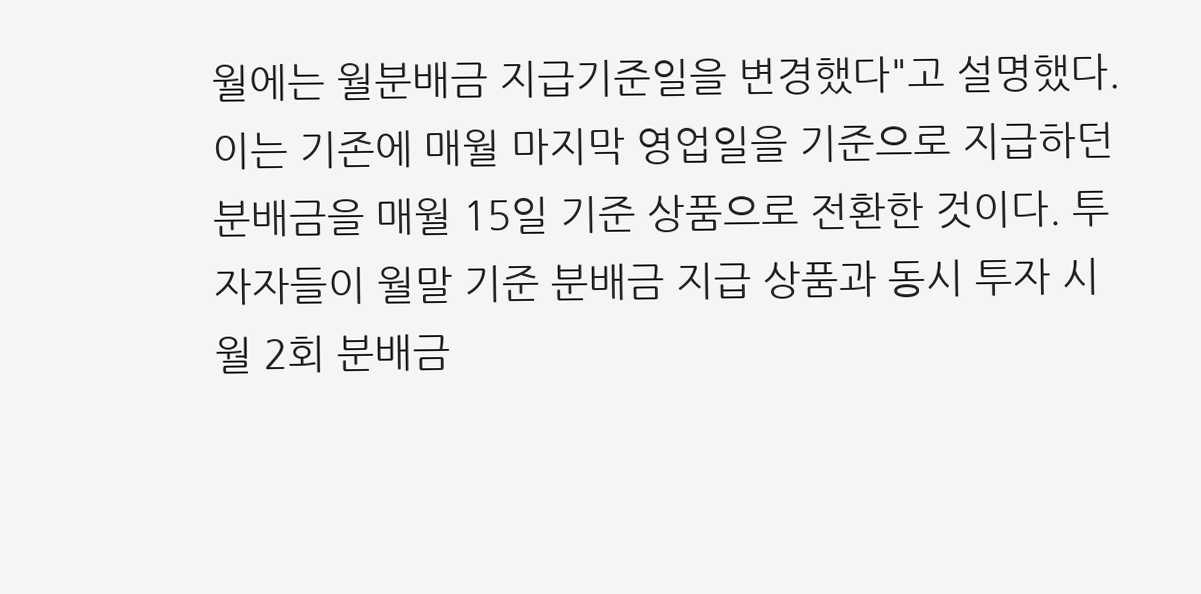월에는 월분배금 지급기준일을 변경했다"고 설명했다. 이는 기존에 매월 마지막 영업일을 기준으로 지급하던 분배금을 매월 15일 기준 상품으로 전환한 것이다. 투자자들이 월말 기준 분배금 지급 상품과 동시 투자 시 월 2회 분배금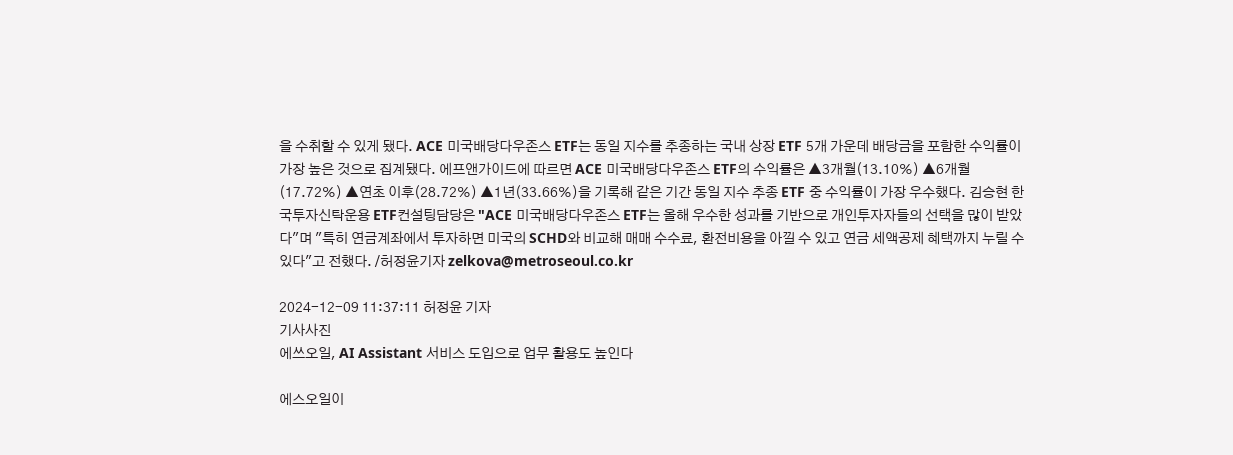을 수취할 수 있게 됐다. ACE 미국배당다우존스 ETF는 동일 지수를 추종하는 국내 상장 ETF 5개 가운데 배당금을 포함한 수익률이 가장 높은 것으로 집계됐다. 에프앤가이드에 따르면 ACE 미국배당다우존스 ETF의 수익률은 ▲3개월(13.10%) ▲6개월(17.72%) ▲연초 이후(28.72%) ▲1년(33.66%)을 기록해 같은 기간 동일 지수 추종 ETF 중 수익률이 가장 우수했다. 김승현 한국투자신탁운용 ETF컨설팅담당은 "ACE 미국배당다우존스 ETF는 올해 우수한 성과를 기반으로 개인투자자들의 선택을 많이 받았다"며 "특히 연금계좌에서 투자하면 미국의 SCHD와 비교해 매매 수수료, 환전비용을 아낄 수 있고 연금 세액공제 혜택까지 누릴 수 있다"고 전했다. /허정윤기자 zelkova@metroseoul.co.kr

2024-12-09 11:37:11 허정윤 기자
기사사진
에쓰오일, AI Assistant 서비스 도입으로 업무 활용도 높인다

에스오일이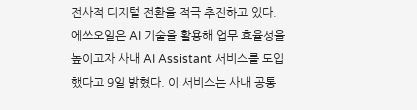전사적 디지털 전환을 적극 추진하고 있다. 에쓰오일은 AI 기술을 활용해 업무 효율성을 높이고자 사내 AI Assistant 서비스를 도입했다고 9일 밝혔다. 이 서비스는 사내 공통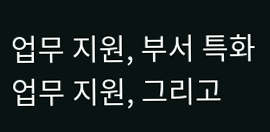업무 지원, 부서 특화 업무 지원, 그리고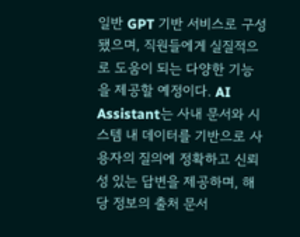일반 GPT 기반 서비스로 구성됐으며, 직원들에게 실질적으로 도움이 되는 다양한 기능을 제공할 예정이다. AI Assistant는 사내 문서와 시스템 내 데이터를 기반으로 사용자의 질의에 정확하고 신뢰성 있는 답변을 제공하며, 해당 정보의 출처 문서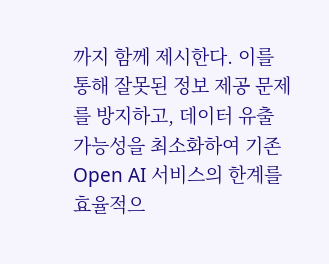까지 함께 제시한다. 이를 통해 잘못된 정보 제공 문제를 방지하고, 데이터 유출 가능성을 최소화하여 기존 Open AI 서비스의 한계를 효율적으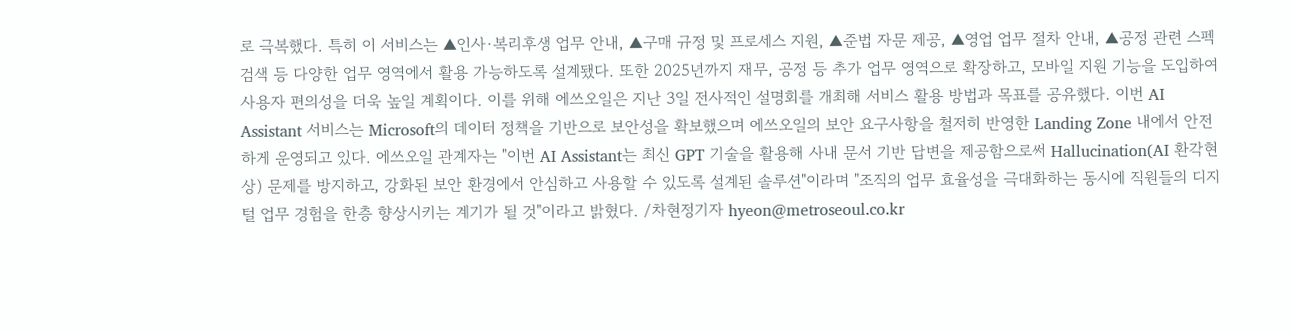로 극복했다. 특히 이 서비스는 ▲인사·복리후생 업무 안내, ▲구매 규정 및 프로세스 지원, ▲준법 자문 제공, ▲영업 업무 절차 안내, ▲공정 관련 스펙 검색 등 다양한 업무 영역에서 활용 가능하도록 설계됐다. 또한 2025년까지 재무, 공정 등 추가 업무 영역으로 확장하고, 모바일 지원 기능을 도입하여 사용자 편의성을 더욱 높일 계획이다. 이를 위해 에쓰오일은 지난 3일 전사적인 설명회를 개최해 서비스 활용 방법과 목표를 공유했다. 이번 AI Assistant 서비스는 Microsoft의 데이터 정책을 기반으로 보안성을 확보했으며 에쓰오일의 보안 요구사항을 철저히 반영한 Landing Zone 내에서 안전하게 운영되고 있다. 에쓰오일 관계자는 "이번 AI Assistant는 최신 GPT 기술을 활용해 사내 문서 기반 답변을 제공함으로써 Hallucination(AI 환각현상) 문제를 방지하고, 강화된 보안 환경에서 안심하고 사용할 수 있도록 설계된 솔루션"이라며 "조직의 업무 효율성을 극대화하는 동시에 직원들의 디지털 업무 경험을 한층 향상시키는 계기가 될 것"이라고 밝혔다. /차현정기자 hyeon@metroseoul.co.kr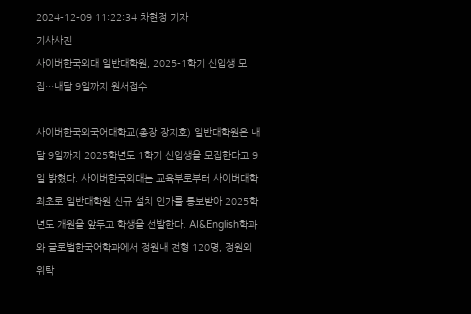2024-12-09 11:22:34 차현정 기자
기사사진
사이버한국외대 일반대학원, 2025-1학기 신입생 모집…내달 9일까지 원서접수

사이버한국외국어대학교(총장 장지호) 일반대학원은 내달 9일까지 2025학년도 1학기 신입생을 모집한다고 9일 밝혔다. 사이버한국외대는 교육부로부터 사이버대학 최초로 일반대학원 신규 설치 인가를 통보받아 2025학년도 개원을 앞두고 학생을 선발한다. AI&English학과와 글로벌한국어학과에서 정원내 전형 120명, 정원외 위탁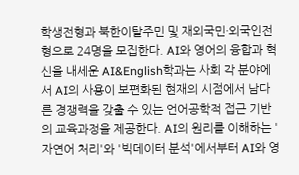학생전형과 북한이탈주민 및 재외국민·외국인전형으로 24명을 모집한다. AI와 영어의 융합과 혁신을 내세운 AI&English학과는 사회 각 분야에서 AI의 사용이 보편화된 현재의 시점에서 남다른 경쟁력을 갖출 수 있는 언어공학적 접근 기반의 교육과정을 제공한다. AI의 원리를 이해하는 '자연어 처리'와 '빅데이터 분석'에서부터 AI와 영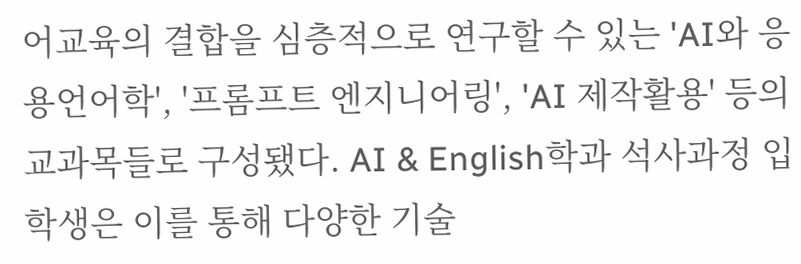어교육의 결합을 심층적으로 연구할 수 있는 'AI와 응용언어학', '프롬프트 엔지니어링', 'AI 제작활용' 등의 교과목들로 구성됐다. AI & English학과 석사과정 입학생은 이를 통해 다양한 기술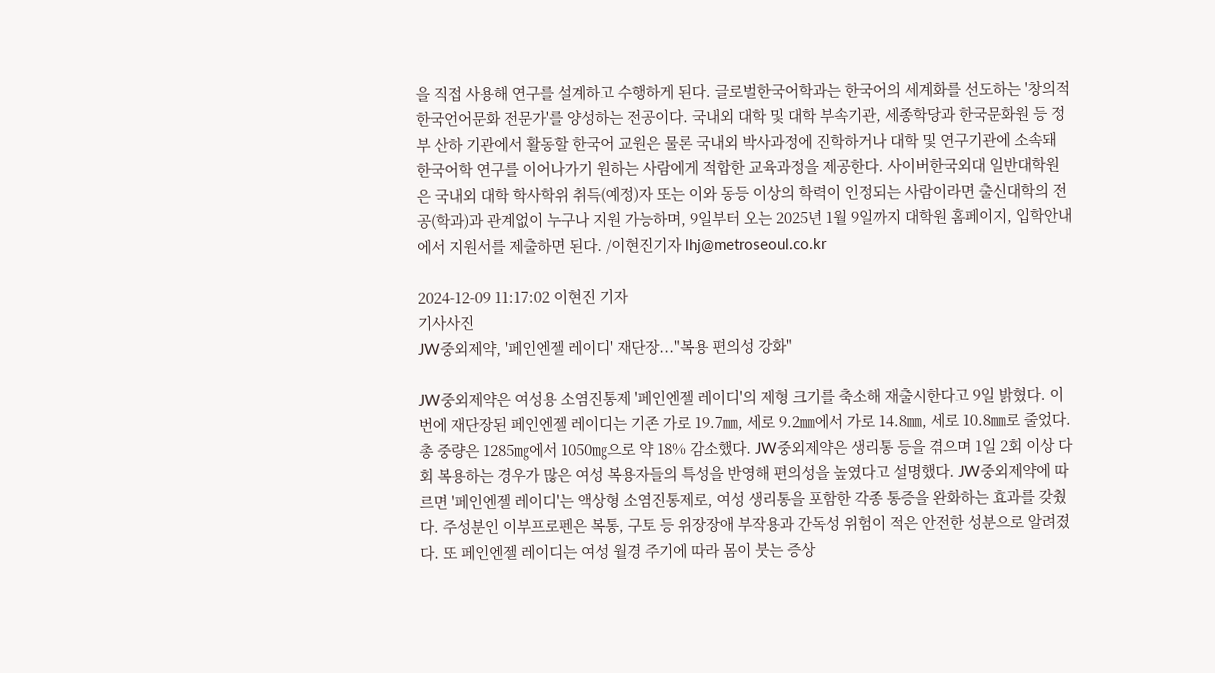을 직접 사용해 연구를 설계하고 수행하게 된다. 글로벌한국어학과는 한국어의 세계화를 선도하는 '창의적 한국언어문화 전문가'를 양성하는 전공이다. 국내외 대학 및 대학 부속기관, 세종학당과 한국문화원 등 정부 산하 기관에서 활동할 한국어 교원은 물론 국내외 박사과정에 진학하거나 대학 및 연구기관에 소속돼 한국어학 연구를 이어나가기 원하는 사람에게 적합한 교육과정을 제공한다. 사이버한국외대 일반대학원은 국내외 대학 학사학위 취득(예정)자 또는 이와 동등 이상의 학력이 인정되는 사람이라면 출신대학의 전공(학과)과 관계없이 누구나 지원 가능하며, 9일부터 오는 2025년 1월 9일까지 대학원 홈페이지, 입학안내에서 지원서를 제출하면 된다. /이현진기자 lhj@metroseoul.co.kr

2024-12-09 11:17:02 이현진 기자
기사사진
JW중외제약, '페인엔젤 레이디' 재단장..."복용 편의성 강화"

JW중외제약은 여성용 소염진통제 '페인엔젤 레이디'의 제형 크기를 축소해 재출시한다고 9일 밝혔다. 이번에 재단장된 페인엔젤 레이디는 기존 가로 19.7㎜, 세로 9.2㎜에서 가로 14.8㎜, 세로 10.8㎜로 줄었다. 총 중량은 1285㎎에서 1050㎎으로 약 18% 감소했다. JW중외제약은 생리통 등을 겪으며 1일 2회 이상 다회 복용하는 경우가 많은 여성 복용자들의 특성을 반영해 편의성을 높였다고 설명했다. JW중외제약에 따르면 '페인엔젤 레이디'는 액상형 소염진통제로, 여성 생리통을 포함한 각종 통증을 완화하는 효과를 갖췄다. 주성분인 이부프로펜은 복통, 구토 등 위장장애 부작용과 간독성 위험이 적은 안전한 성분으로 알려졌다. 또 페인엔젤 레이디는 여성 월경 주기에 따라 몸이 붓는 증상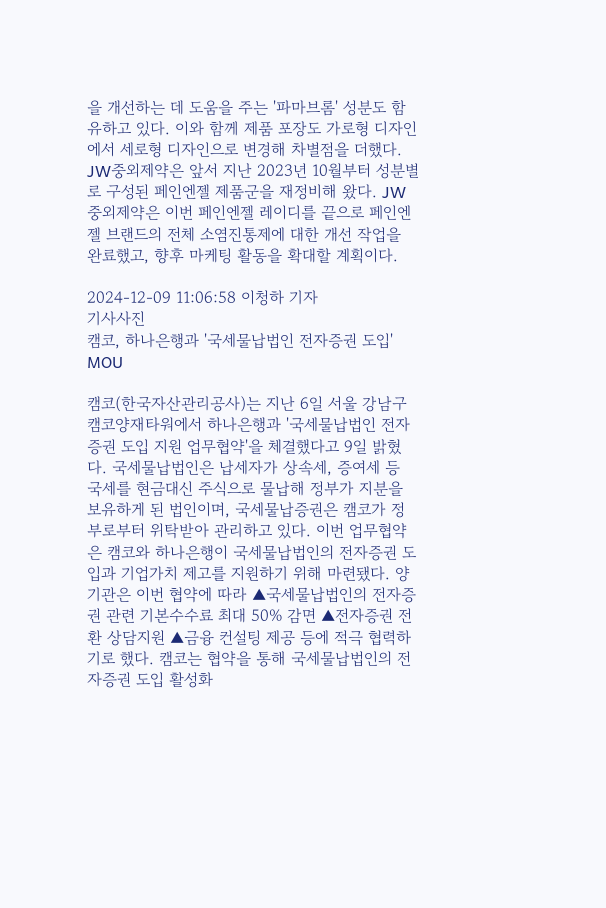을 개선하는 데 도움을 주는 '파마브롬' 성분도 함유하고 있다. 이와 함께 제품 포장도 가로형 디자인에서 세로형 디자인으로 변경해 차별점을 더했다. JW중외제약은 앞서 지난 2023년 10월부터 성분별로 구성된 페인엔젤 제품군을 재정비해 왔다. JW중외제약은 이번 페인엔젤 레이디를 끝으로 페인엔젤 브랜드의 전체 소염진통제에 대한 개선 작업을 완료했고, 향후 마케팅 활동을 확대할 계획이다.

2024-12-09 11:06:58 이청하 기자
기사사진
캠코, 하나은행과 '국세물납법인 전자증권 도입' MOU

캠코(한국자산관리공사)는 지난 6일 서울 강남구 캠코양재타워에서 하나은행과 '국세물납법인 전자증권 도입 지원 업무협약'을 체결했다고 9일 밝혔다. 국세물납법인은 납세자가 상속세, 증여세 등 국세를 현금대신 주식으로 물납해 정부가 지분을 보유하게 된 법인이며, 국세물납증권은 캠코가 정부로부터 위탁받아 관리하고 있다. 이번 업무협약은 캠코와 하나은행이 국세물납법인의 전자증권 도입과 기업가치 제고를 지원하기 위해 마련됐다. 양 기관은 이번 협약에 따라 ▲국세물납법인의 전자증권 관련 기본수수료 최대 50% 감면 ▲전자증권 전환 상담지원 ▲금융 컨설팅 제공 등에 적극 협력하기로 했다. 캠코는 협약을 통해 국세물납법인의 전자증권 도입 활성화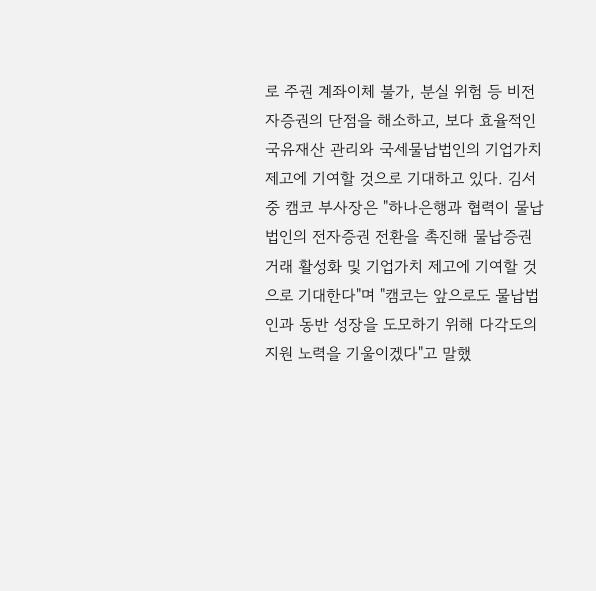로 주권 계좌이체 불가, 분실 위험 등 비전자증권의 단점을 해소하고, 보다 효율적인 국유재산 관리와 국세물납법인의 기업가치 제고에 기여할 것으로 기대하고 있다. 김서중 캠코 부사장은 "하나은행과 협력이 물납법인의 전자증권 전환을 촉진해 물납증권 거래 활성화 및 기업가치 제고에 기여할 것으로 기대한다"며 "캠코는 앞으로도 물납법인과 동반 성장을 도모하기 위해 다각도의 지원 노력을 기울이겠다"고 말했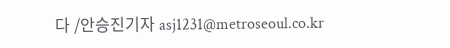다 /안승진기자 asj1231@metroseoul.co.kr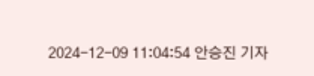2024-12-09 11:04:54 안승진 기자